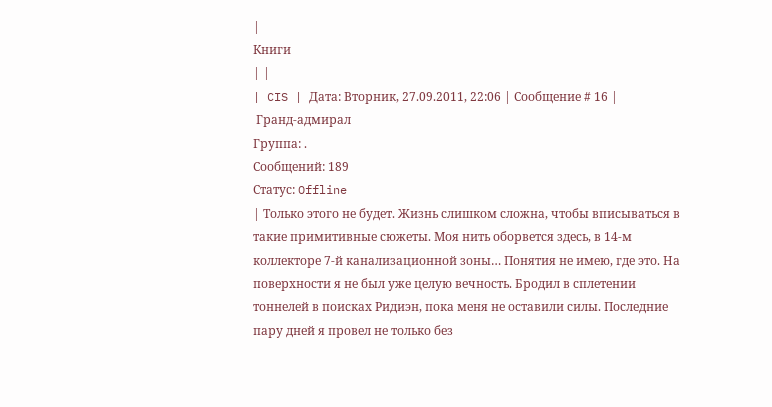|
Книги
| |
| CIS | Дата: Вторник, 27.09.2011, 22:06 | Сообщение # 16 |
 Гранд-адмирал
Группа: .
Сообщений: 189
Статус: Offline
| Только этого не будет. Жизнь слишком сложна, чтобы вписываться в такие примитивные сюжеты. Моя нить оборвется здесь, в 14-м коллекторе 7-й канализационной зоны… Понятия не имею, где это. На поверхности я не был уже целую вечность. Бродил в сплетении тоннелей в поисках Ридиэн, пока меня не оставили силы. Последние пару дней я провел не только без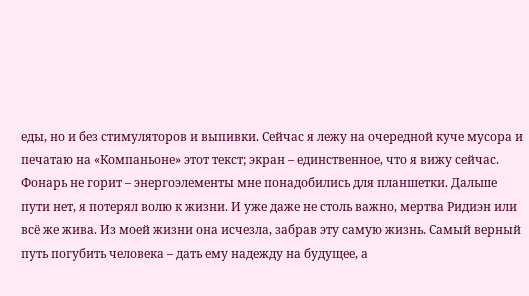еды, но и без стимуляторов и выпивки. Сейчас я лежу на очередной куче мусора и печатаю на «Компаньоне» этот текст; экран – единственное, что я вижу сейчас. Фонарь не горит – энергоэлементы мне понадобились для планшетки. Дальше пути нет, я потерял волю к жизни. И уже даже не столь важно, мертва Ридиэн или всё же жива. Из моей жизни она исчезла, забрав эту самую жизнь. Самый верный путь погубить человека – дать ему надежду на будущее, а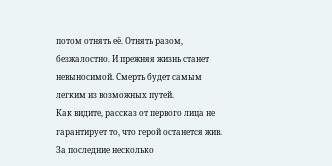потом отнять её. Отнять разом, безжалостно. И прежняя жизнь станет невыносимой. Смерть будет самым легким из возможных путей.
Как видите, рассказ от первого лица не гарантирует то, что герой останется жив. За последние несколько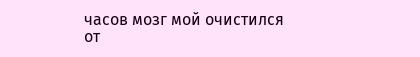часов мозг мой очистился от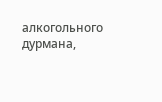алкогольного дурмана,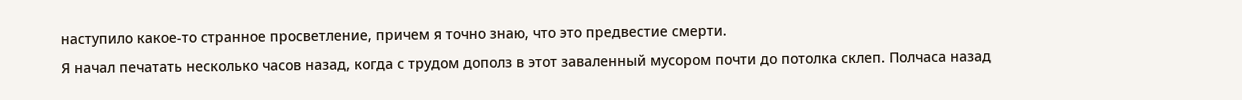наступило какое-то странное просветление, причем я точно знаю, что это предвестие смерти.
Я начал печатать несколько часов назад, когда с трудом дополз в этот заваленный мусором почти до потолка склеп. Полчаса назад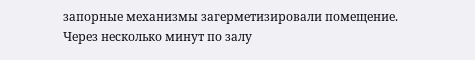запорные механизмы загерметизировали помещение. Через несколько минут по залу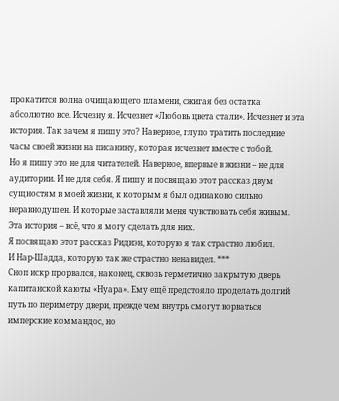прокатится волна очищающего пламени, сжигая без остатка абсолютно все. Исчезну я. Исчезнет «Любовь цвета стали». Исчезнет и эта история. Так зачем я пишу это? Наверное, глупо тратить последние часы своей жизни на писанину, которая исчезнет вместе с тобой.
Но я пишу это не для читателей. Наверное, впервые в жизни – не для аудитории. И не для себя. Я пишу и посвящаю этот рассказ двум сущностям в моей жизни, к которым я был одинаково сильно неравнодушен. И которые заставляли меня чувствовать себя живым. Эта история – всё, что я могу сделать для них.
Я посвящаю этот рассказ Ридиэн, которую я так страстно любил.
И Нар-Шадда, которую так же страстно ненавидел. ***
Сноп искр прорвался, наконец, сквозь герметично закрытую дверь капитанской каюты «Нуара». Ему ещё предстояло проделать долгий путь по периметру двери, прежде чем внутрь смогут ворваться имперские коммандос, но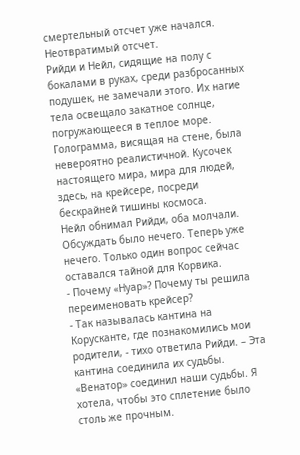смертельный отсчет уже начался. Неотвратимый отсчет.
Рийди и Нейл, сидящие на полу с бокалами в руках, среди разбросанных подушек, не замечали этого. Их нагие тела освещало закатное солнце, погружающееся в теплое море. Голограмма, висящая на стене, была невероятно реалистичной. Кусочек настоящего мира, мира для людей, здесь, на крейсере, посреди бескрайней тишины космоса.
Нейл обнимал Рийди, оба молчали. Обсуждать было нечего. Теперь уже нечего. Только один вопрос сейчас оставался тайной для Корвика.
- Почему «Нуар»? Почему ты решила переименовать крейсер?
- Так называлась кантина на Корусканте, где познакомились мои родители, - тихо ответила Рийди. – Эта кантина соединила их судьбы. «Венатор» соединил наши судьбы. Я хотела, чтобы это сплетение было столь же прочным.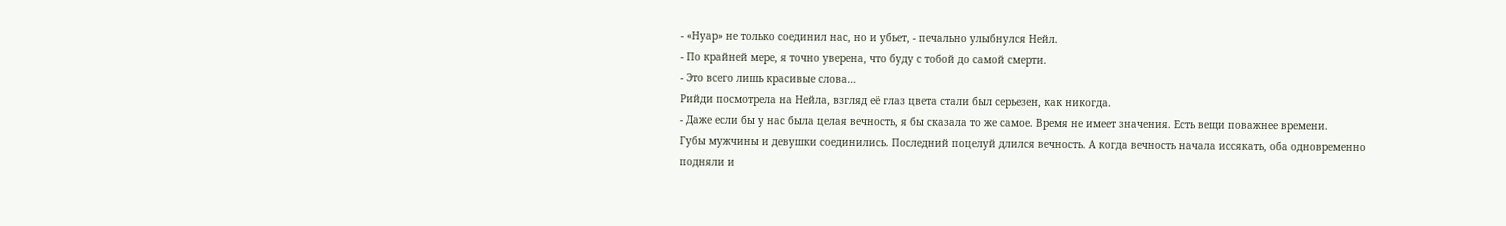- «Нуар» не только соединил нас, но и убьет, - печально улыбнулся Нейл.
- По крайней мере, я точно уверена, что буду с тобой до самой смерти.
- Это всего лишь красивые слова…
Рийди посмотрела на Нейла, взгляд её глаз цвета стали был серьезен, как никогда.
- Даже если бы у нас была целая вечность, я бы сказала то же самое. Время не имеет значения. Есть вещи поважнее времени.
Губы мужчины и девушки соединились. Последний поцелуй длился вечность. А когда вечность начала иссякать, оба одновременно подняли и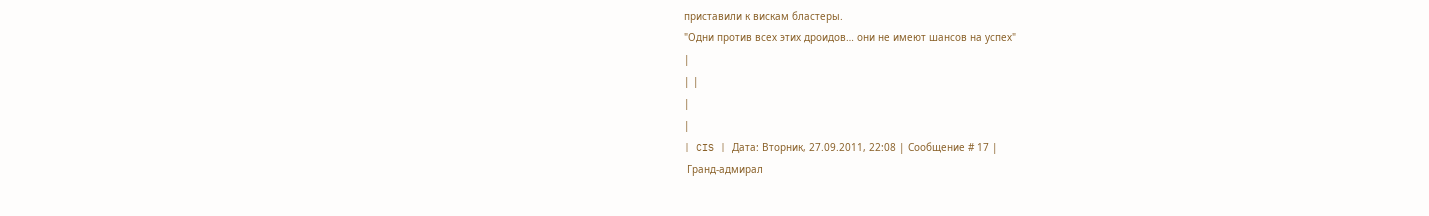приставили к вискам бластеры.
"Одни против всех этих дроидов… они не имеют шансов на успех"
|
| |
|
|
| CIS | Дата: Вторник, 27.09.2011, 22:08 | Сообщение # 17 |
 Гранд-адмирал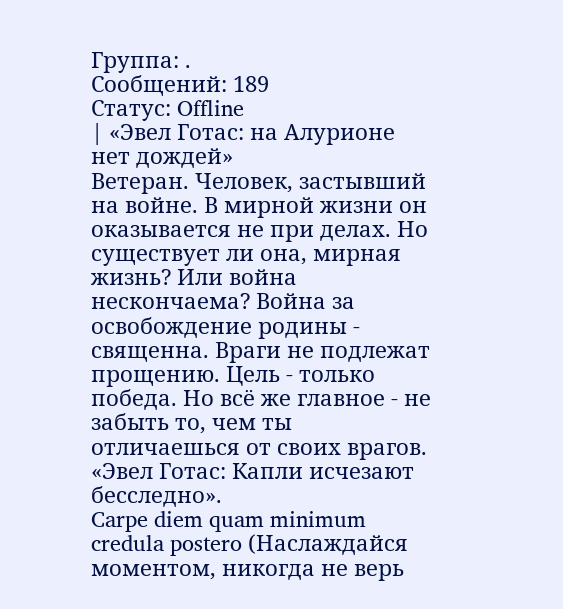Группа: .
Сообщений: 189
Статус: Offline
| «Эвел Готас: на Алурионе нет дождей»
Ветеран. Человек, застывший на войне. В мирной жизни он оказывается не при делах. Но существует ли она, мирная жизнь? Или война нескончаема? Война за освобождение родины - священна. Враги не подлежат прощению. Цель - только победа. Но всё же главное - не забыть то, чем ты отличаешься от своих врагов.
«Эвел Готас: Капли исчезают бесследно».
Carpe diem quam minimum credula postero (Наслаждайся моментом, никогда не верь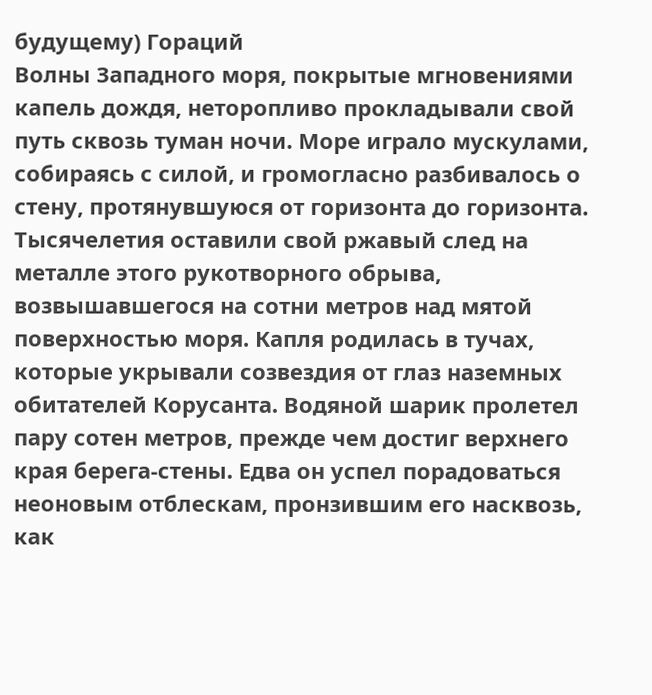будущему) Гораций
Волны Западного моря, покрытые мгновениями капель дождя, неторопливо прокладывали свой путь сквозь туман ночи. Море играло мускулами, собираясь с силой, и громогласно разбивалось о стену, протянувшуюся от горизонта до горизонта. Тысячелетия оставили свой ржавый след на металле этого рукотворного обрыва, возвышавшегося на сотни метров над мятой поверхностью моря. Капля родилась в тучах, которые укрывали созвездия от глаз наземных обитателей Корусанта. Водяной шарик пролетел пару сотен метров, прежде чем достиг верхнего края берега-стены. Едва он успел порадоваться неоновым отблескам, пронзившим его насквозь, как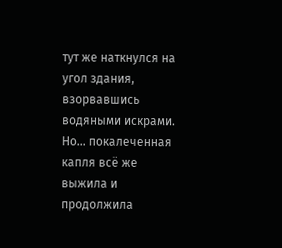тут же наткнулся на угол здания, взорвавшись водяными искрами. Но… покалеченная капля всё же выжила и продолжила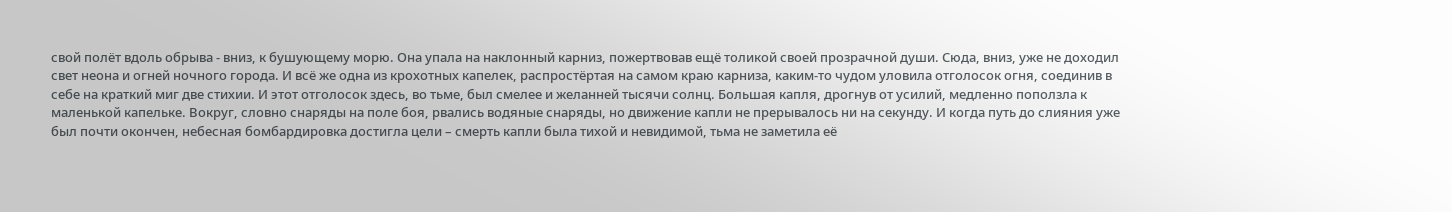свой полёт вдоль обрыва - вниз, к бушующему морю. Она упала на наклонный карниз, пожертвовав ещё толикой своей прозрачной души. Сюда, вниз, уже не доходил свет неона и огней ночного города. И всё же одна из крохотных капелек, распростёртая на самом краю карниза, каким-то чудом уловила отголосок огня, соединив в себе на краткий миг две стихии. И этот отголосок здесь, во тьме, был смелее и желанней тысячи солнц. Большая капля, дрогнув от усилий, медленно поползла к маленькой капельке. Вокруг, словно снаряды на поле боя, рвались водяные снаряды, но движение капли не прерывалось ни на секунду. И когда путь до слияния уже был почти окончен, небесная бомбардировка достигла цели – смерть капли была тихой и невидимой, тьма не заметила её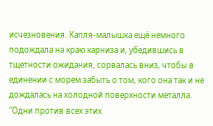исчезновения. Капля-малышка ещё немного подождала на краю карниза и, убедившись в тщетности ожидания, сорвалась вниз, чтобы в единении с морем забыть о том, кого она так и не дождалась на холодной поверхности металла.
"Одни против всех этих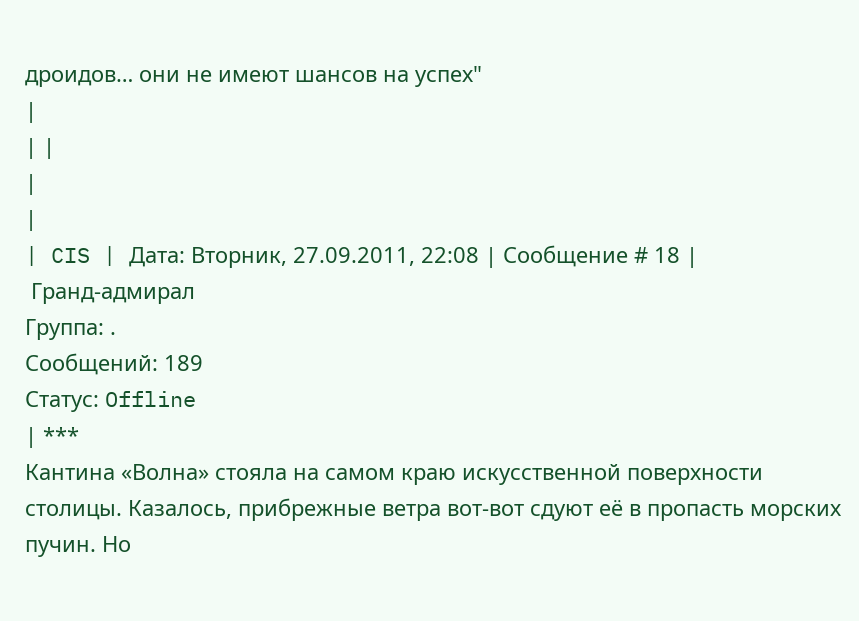дроидов… они не имеют шансов на успех"
|
| |
|
|
| CIS | Дата: Вторник, 27.09.2011, 22:08 | Сообщение # 18 |
 Гранд-адмирал
Группа: .
Сообщений: 189
Статус: Offline
| ***
Кантина «Волна» стояла на самом краю искусственной поверхности столицы. Казалось, прибрежные ветра вот-вот сдуют её в пропасть морских пучин. Но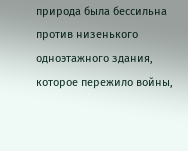природа была бессильна против низенького одноэтажного здания, которое пережило войны,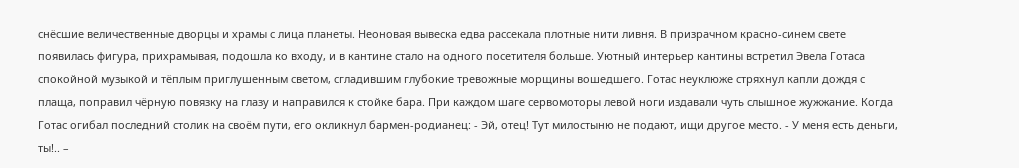снёсшие величественные дворцы и храмы с лица планеты. Неоновая вывеска едва рассекала плотные нити ливня. В призрачном красно-синем свете появилась фигура, прихрамывая, подошла ко входу, и в кантине стало на одного посетителя больше. Уютный интерьер кантины встретил Эвела Готаса спокойной музыкой и тёплым приглушенным светом, сгладившим глубокие тревожные морщины вошедшего. Готас неуклюже стряхнул капли дождя с плаща, поправил чёрную повязку на глазу и направился к стойке бара. При каждом шаге сервомоторы левой ноги издавали чуть слышное жужжание. Когда Готас огибал последний столик на своём пути, его окликнул бармен-родианец: - Эй, отец! Тут милостыню не подают, ищи другое место. - У меня есть деньги, ты!.. –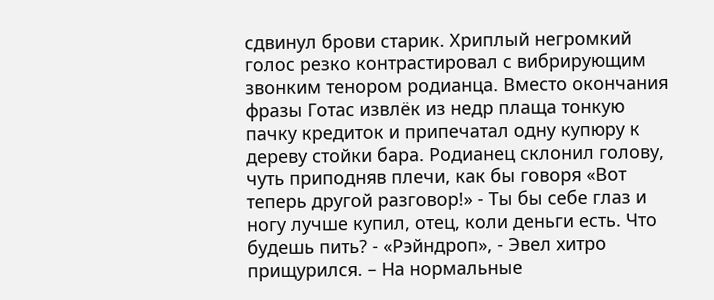сдвинул брови старик. Хриплый негромкий голос резко контрастировал с вибрирующим звонким тенором родианца. Вместо окончания фразы Готас извлёк из недр плаща тонкую пачку кредиток и припечатал одну купюру к дереву стойки бара. Родианец склонил голову, чуть приподняв плечи, как бы говоря «Вот теперь другой разговор!» - Ты бы себе глаз и ногу лучше купил, отец, коли деньги есть. Что будешь пить? - «Рэйндроп», - Эвел хитро прищурился. – На нормальные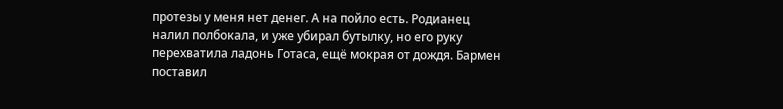протезы у меня нет денег. А на пойло есть. Родианец налил полбокала, и уже убирал бутылку, но его руку перехватила ладонь Готаса, ещё мокрая от дождя. Бармен поставил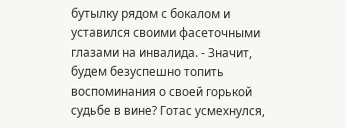бутылку рядом с бокалом и уставился своими фасеточными глазами на инвалида. - Значит, будем безуспешно топить воспоминания о своей горькой судьбе в вине? Готас усмехнулся,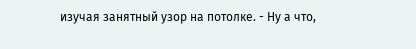изучая занятный узор на потолке. - Ну а что,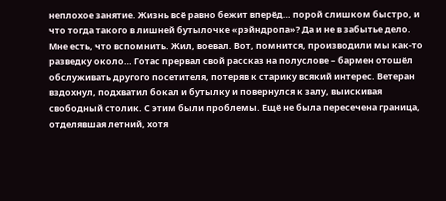неплохое занятие. Жизнь всё равно бежит вперёд… порой слишком быстро, и что тогда такого в лишней бутылочке «рэйндропа»? Да и не в забытье дело. Мне есть, что вспомнить. Жил, воевал. Вот, помнится, производили мы как-то разведку около… Готас прервал свой рассказ на полуслове – бармен отошёл обслуживать другого посетителя, потеряв к старику всякий интерес. Ветеран вздохнул, подхватил бокал и бутылку и повернулся к залу, выискивая свободный столик. С этим были проблемы. Ещё не была пересечена граница, отделявшая летний, хотя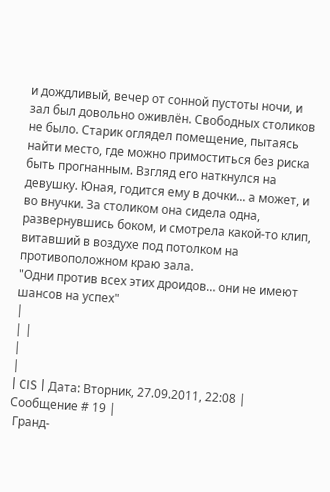и дождливый, вечер от сонной пустоты ночи, и зал был довольно оживлён. Свободных столиков не было. Старик оглядел помещение, пытаясь найти место, где можно примоститься без риска быть прогнанным. Взгляд его наткнулся на девушку. Юная, годится ему в дочки... а может, и во внучки. За столиком она сидела одна, развернувшись боком, и смотрела какой-то клип, витавший в воздухе под потолком на противоположном краю зала.
"Одни против всех этих дроидов… они не имеют шансов на успех"
|
| |
|
|
| CIS | Дата: Вторник, 27.09.2011, 22:08 | Сообщение # 19 |
 Гранд-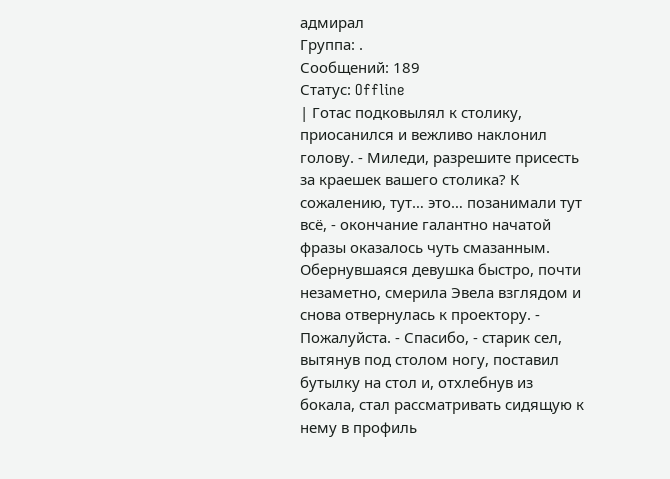адмирал
Группа: .
Сообщений: 189
Статус: Offline
| Готас подковылял к столику, приосанился и вежливо наклонил голову. - Миледи, разрешите присесть за краешек вашего столика? К сожалению, тут… это… позанимали тут всё, - окончание галантно начатой фразы оказалось чуть смазанным. Обернувшаяся девушка быстро, почти незаметно, смерила Эвела взглядом и снова отвернулась к проектору. - Пожалуйста. - Спасибо, - старик сел, вытянув под столом ногу, поставил бутылку на стол и, отхлебнув из бокала, стал рассматривать сидящую к нему в профиль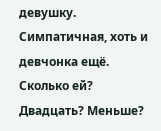девушку. Симпатичная, хоть и девчонка ещё. Сколько ей? Двадцать? Меньше?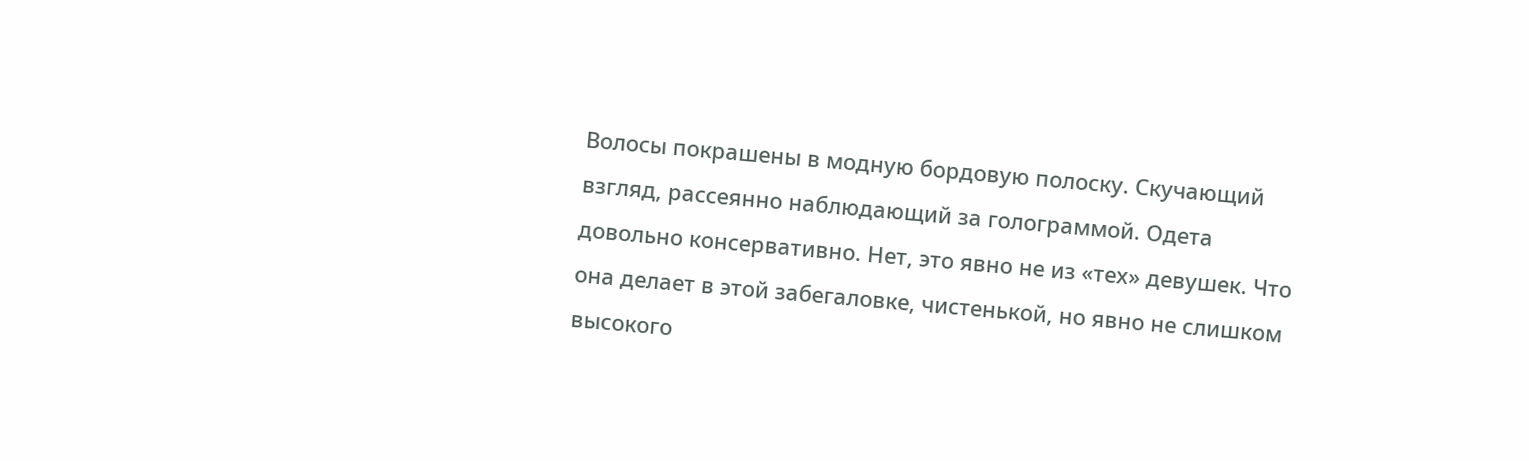Волосы покрашены в модную бордовую полоску. Скучающий взгляд, рассеянно наблюдающий за голограммой. Одета довольно консервативно. Нет, это явно не из «тех» девушек. Что она делает в этой забегаловке, чистенькой, но явно не слишком высокого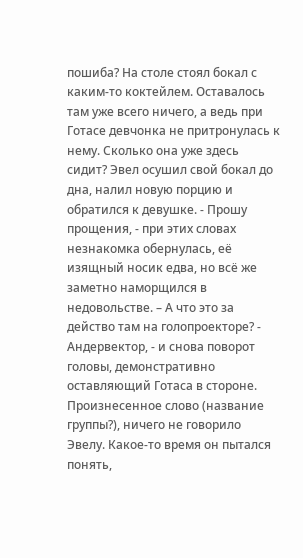пошиба? На столе стоял бокал с каким-то коктейлем. Оставалось там уже всего ничего, а ведь при Готасе девчонка не притронулась к нему. Сколько она уже здесь сидит? Эвел осушил свой бокал до дна, налил новую порцию и обратился к девушке. - Прошу прощения, - при этих словах незнакомка обернулась, её изящный носик едва, но всё же заметно наморщился в недовольстве. – А что это за действо там на голопроекторе? - Андервектор, - и снова поворот головы, демонстративно оставляющий Готаса в стороне. Произнесенное слово (название группы?), ничего не говорило Эвелу. Какое-то время он пытался понять,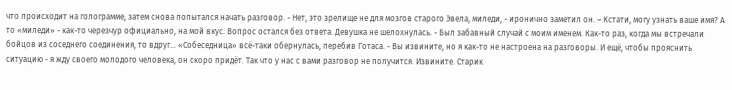что происходит на голограмме, затем снова попытался начать разговор. - Нет, это зрелище не для мозгов старого Эвела, миледи, - иронично заметил он. – Кстати, могу узнать ваше имя? А то «миледи» - как-то черезчур официально, на мой вкус. Вопрос остался без ответа. Девушка не шелохнулась. - Был забавный случай с моим именем. Как-то раз, когда мы встречали бойцов из соседнего соединения, то вдруг… «Собеседница» всё-таки обернулась, перебив Готаса. - Вы извините, но я как-то не настроена на разговоры. И ещё, чтобы прояснить ситуацию - я жду своего молодого человека, он скоро придёт. Так что у нас с вами разговор не получится. Извините. Старик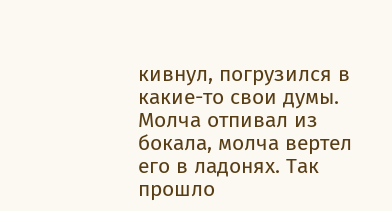кивнул, погрузился в какие-то свои думы. Молча отпивал из бокала, молча вертел его в ладонях. Так прошло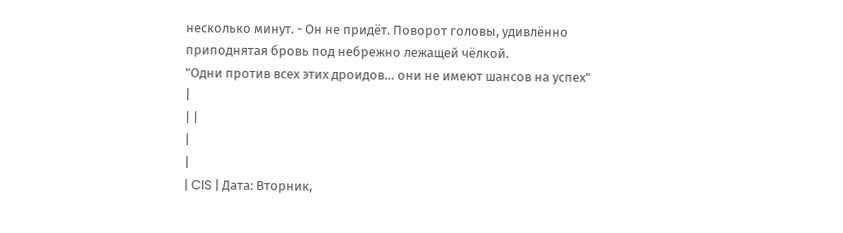несколько минут. - Он не придёт. Поворот головы, удивлённо приподнятая бровь под небрежно лежащей чёлкой.
"Одни против всех этих дроидов… они не имеют шансов на успех"
|
| |
|
|
| CIS | Дата: Вторник,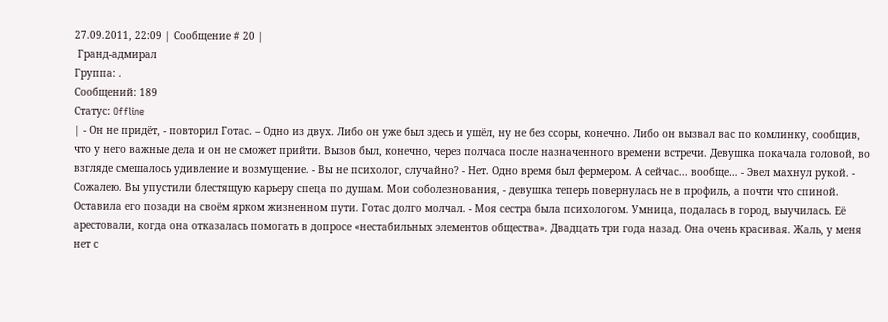27.09.2011, 22:09 | Сообщение # 20 |
 Гранд-адмирал
Группа: .
Сообщений: 189
Статус: Offline
| - Он не придёт, - повторил Готас. – Одно из двух. Либо он уже был здесь и ушёл, ну не без ссоры, конечно. Либо он вызвал вас по комлинку, сообщив, что у него важные дела и он не сможет прийти. Вызов был, конечно, через полчаса после назначенного времени встречи. Девушка покачала головой, во взгляде смешалось удивление и возмущение. - Вы не психолог, случайно? - Нет. Одно время был фермером. А сейчас... вообще… - Эвел махнул рукой. - Сожалею. Вы упустили блестящую карьеру спеца по душам. Мои соболезнования, - девушка теперь повернулась не в профиль, а почти что спиной. Оставила его позади на своём ярком жизненном пути. Готас долго молчал. - Моя сестра была психологом. Умница, подалась в город, выучилась. Её арестовали, когда она отказалась помогать в допросе «нестабильных элементов общества». Двадцать три года назад. Она очень красивая. Жаль, у меня нет с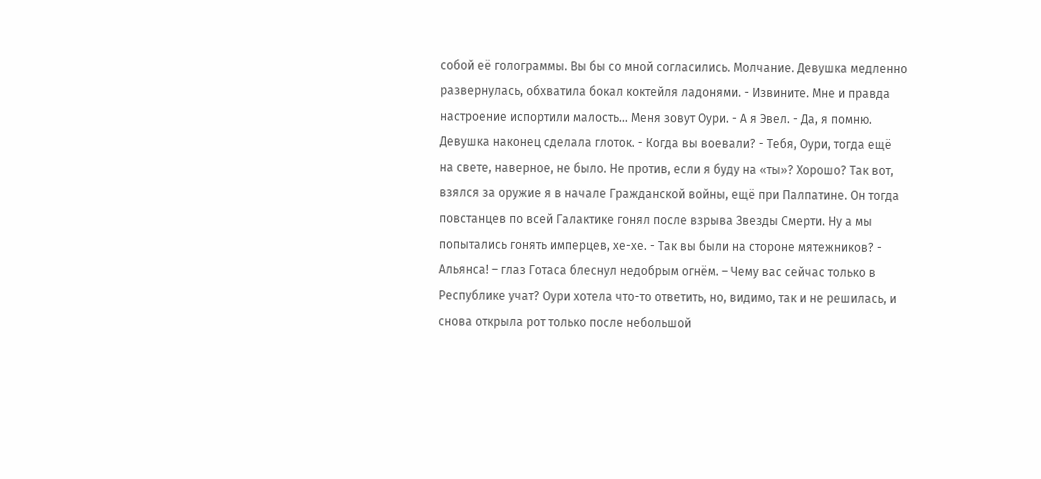собой её голограммы. Вы бы со мной согласились. Молчание. Девушка медленно развернулась, обхватила бокал коктейля ладонями. - Извините. Мне и правда настроение испортили малость… Меня зовут Оури. - А я Эвел. - Да, я помню. Девушка наконец сделала глоток. - Когда вы воевали? - Тебя, Оури, тогда ещё на свете, наверное, не было. Не против, если я буду на «ты»? Хорошо? Так вот, взялся за оружие я в начале Гражданской войны, ещё при Палпатине. Он тогда повстанцев по всей Галактике гонял после взрыва Звезды Смерти. Ну а мы попытались гонять имперцев, хе-хе. - Так вы были на стороне мятежников? - Альянса! – глаз Готаса блеснул недобрым огнём. – Чему вас сейчас только в Республике учат? Оури хотела что-то ответить, но, видимо, так и не решилась, и снова открыла рот только после небольшой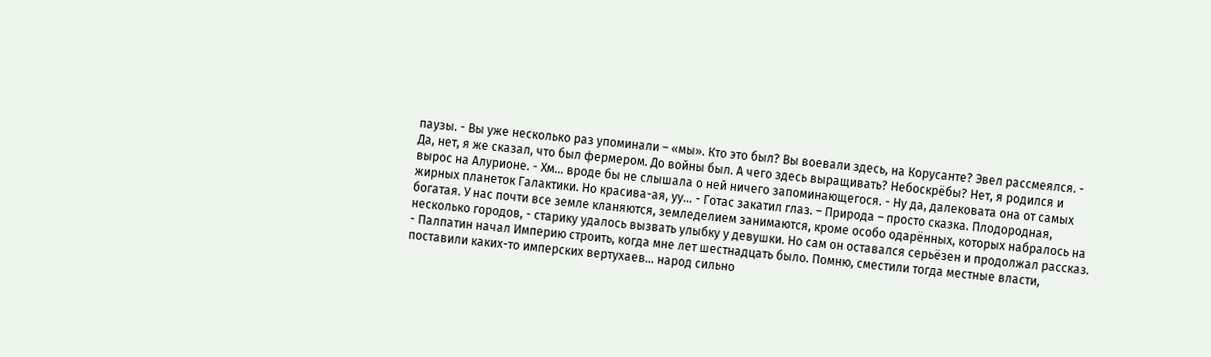паузы. - Вы уже несколько раз упоминали – «мы». Кто это был? Вы воевали здесь, на Корусанте? Эвел рассмеялся. - Да, нет, я же сказал, что был фермером. До войны был. А чего здесь выращивать? Небоскрёбы? Нет, я родился и вырос на Алурионе. - Хм… вроде бы не слышала о ней ничего запоминающегося. - Ну да, далековата она от самых жирных планеток Галактики. Но красива-ая, уу… - Готас закатил глаз. – Природа – просто сказка. Плодородная, богатая. У нас почти все земле кланяются, земледелием занимаются, кроме особо одарённых, которых набралось на несколько городов, - старику удалось вызвать улыбку у девушки. Но сам он оставался серьёзен и продолжал рассказ. - Палпатин начал Империю строить, когда мне лет шестнадцать было. Помню, сместили тогда местные власти, поставили каких-то имперских вертухаев… народ сильно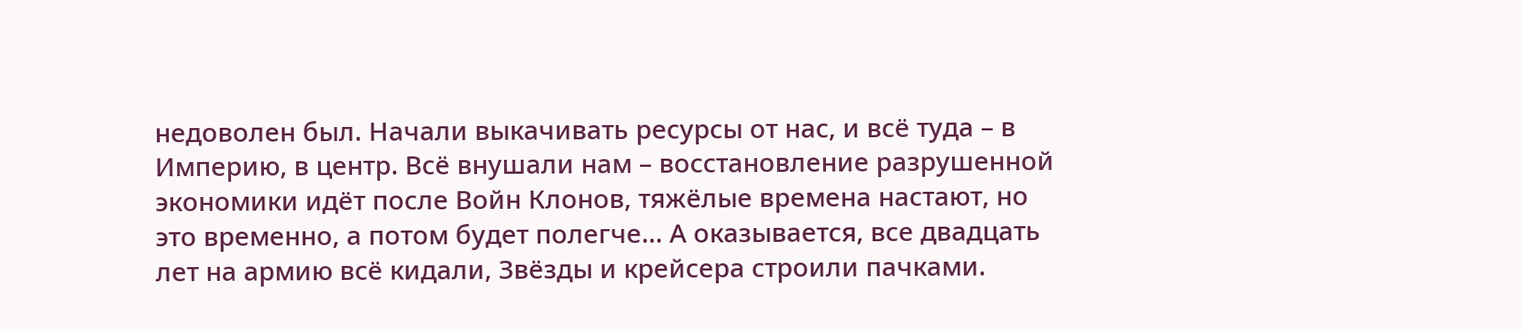недоволен был. Начали выкачивать ресурсы от нас, и всё туда – в Империю, в центр. Всё внушали нам – восстановление разрушенной экономики идёт после Войн Клонов, тяжёлые времена настают, но это временно, а потом будет полегче… А оказывается, все двадцать лет на армию всё кидали, Звёзды и крейсера строили пачками.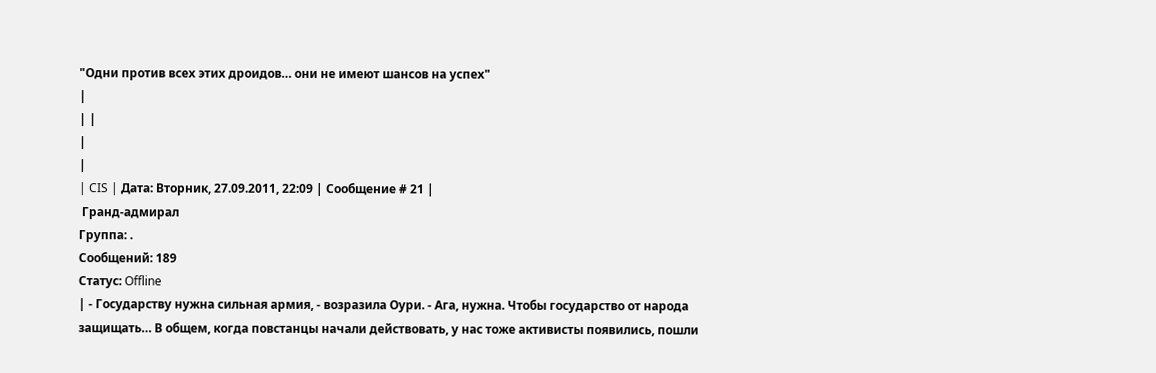"Одни против всех этих дроидов… они не имеют шансов на успех"
|
| |
|
|
| CIS | Дата: Вторник, 27.09.2011, 22:09 | Сообщение # 21 |
 Гранд-адмирал
Группа: .
Сообщений: 189
Статус: Offline
| - Государству нужна сильная армия, - возразила Оури. - Ага, нужна. Чтобы государство от народа защищать… В общем, когда повстанцы начали действовать, у нас тоже активисты появились, пошли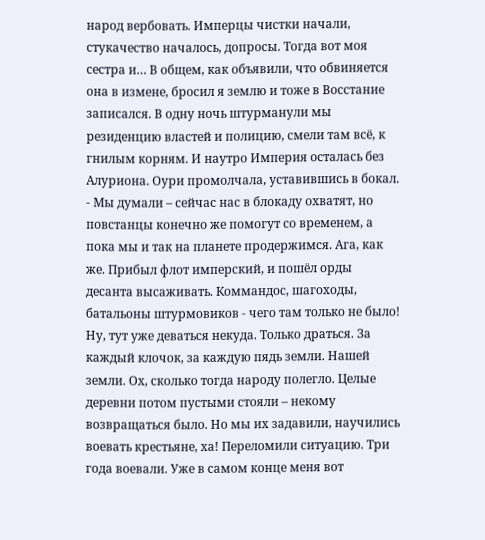народ вербовать. Имперцы чистки начали, стукачество началось, допросы. Тогда вот моя сестра и… В общем, как объявили, что обвиняется она в измене, бросил я землю и тоже в Восстание записался. В одну ночь штурманули мы резиденцию властей и полицию, смели там всё, к гнилым корням. И наутро Империя осталась без Алуриона. Оури промолчала, уставившись в бокал. - Мы думали – сейчас нас в блокаду охватят, но повстанцы конечно же помогут со временем, а пока мы и так на планете продержимся. Ага, как же. Прибыл флот имперский, и пошёл орды десанта высаживать. Коммандос, шагоходы, батальоны штурмовиков - чего там только не было! Ну, тут уже деваться некуда. Только драться. За каждый клочок, за каждую пядь земли. Нашей земли. Ох, сколько тогда народу полегло. Целые деревни потом пустыми стояли – некому возвращаться было. Но мы их задавили, научились воевать крестьяне, ха! Переломили ситуацию. Три года воевали. Уже в самом конце меня вот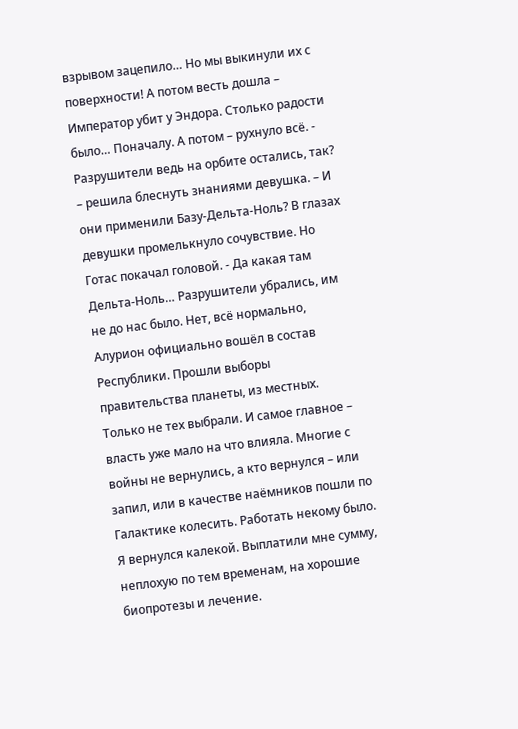взрывом зацепило… Но мы выкинули их с поверхности! А потом весть дошла – Император убит у Эндора. Столько радости было… Поначалу. А потом – рухнуло всё. - Разрушители ведь на орбите остались, так? – решила блеснуть знаниями девушка. – И они применили Базу-Дельта-Ноль? В глазах девушки промелькнуло сочувствие. Но Готас покачал головой. - Да какая там Дельта-Ноль… Разрушители убрались, им не до нас было. Нет, всё нормально, Алурион официально вошёл в состав Республики. Прошли выборы правительства планеты, из местных. Только не тех выбрали. И самое главное – власть уже мало на что влияла. Многие с войны не вернулись, а кто вернулся – или запил, или в качестве наёмников пошли по Галактике колесить. Работать некому было. Я вернулся калекой. Выплатили мне сумму, неплохую по тем временам, на хорошие биопротезы и лечение.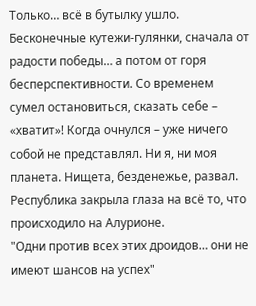Только… всё в бутылку ушло. Бесконечные кутежи-гулянки, сначала от радости победы… а потом от горя бесперспективности. Со временем сумел остановиться, сказать себе – «хватит»! Когда очнулся – уже ничего собой не представлял. Ни я, ни моя планета. Нищета, безденежье, развал. Республика закрыла глаза на всё то, что происходило на Алурионе.
"Одни против всех этих дроидов… они не имеют шансов на успех"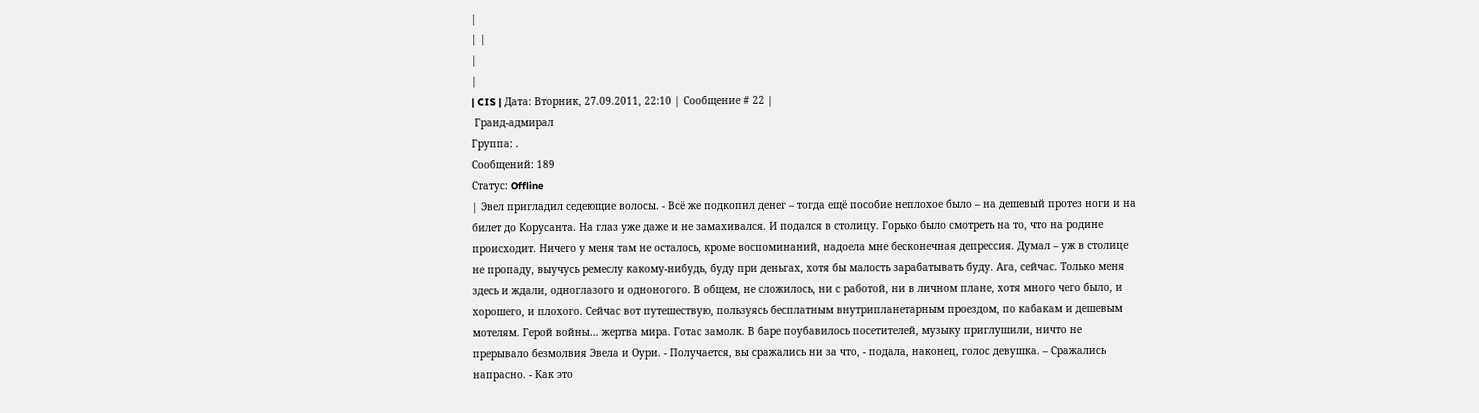|
| |
|
|
| CIS | Дата: Вторник, 27.09.2011, 22:10 | Сообщение # 22 |
 Гранд-адмирал
Группа: .
Сообщений: 189
Статус: Offline
| Эвел пригладил седеющие волосы. - Всё же подкопил денег – тогда ещё пособие неплохое было – на дешевый протез ноги и на билет до Корусанта. На глаз уже даже и не замахивался. И подался в столицу. Горько было смотреть на то, что на родине происходит. Ничего у меня там не осталось, кроме воспоминаний, надоела мне бесконечная депрессия. Думал – уж в столице не пропаду, выучусь ремеслу какому-нибудь, буду при деньгах, хотя бы малость зарабатывать буду. Ага, сейчас. Только меня здесь и ждали, одноглазого и одноногого. В общем, не сложилось, ни с работой, ни в личном плане, хотя много чего было, и хорошего, и плохого. Сейчас вот путешествую, пользуясь бесплатным внутрипланетарным проездом, по кабакам и дешевым мотелям. Герой войны… жертва мира. Готас замолк. В баре поубавилось посетителей, музыку приглушили, ничто не прерывало безмолвия Эвела и Оури. - Получается, вы сражались ни за что, - подала, наконец, голос девушка. – Сражались напрасно. - Как это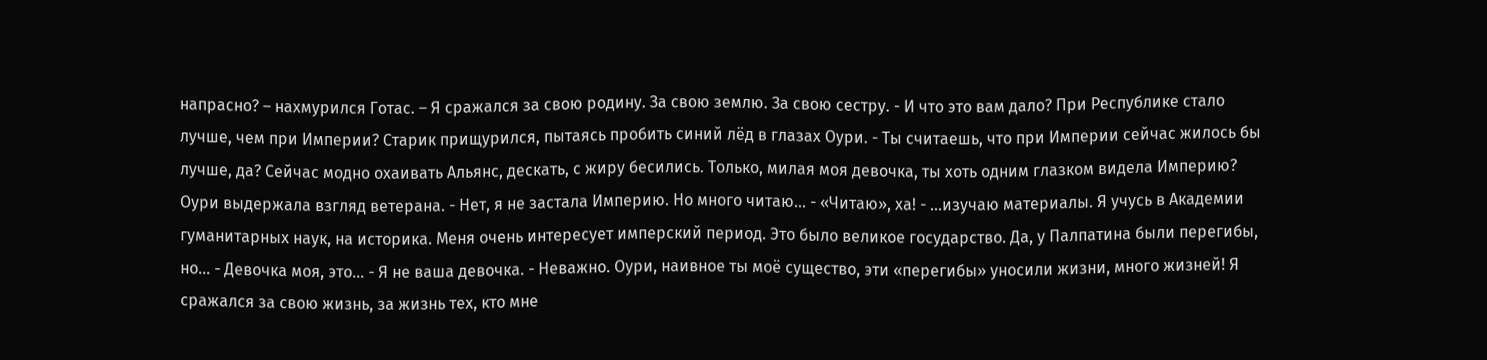напрасно? – нахмурился Готас. – Я сражался за свою родину. За свою землю. За свою сестру. - И что это вам дало? При Республике стало лучше, чем при Империи? Старик прищурился, пытаясь пробить синий лёд в глазах Оури. - Ты считаешь, что при Империи сейчас жилось бы лучше, да? Сейчас модно охаивать Альянс, дескать, с жиру бесились. Только, милая моя девочка, ты хоть одним глазком видела Империю? Оури выдержала взгляд ветерана. - Нет, я не застала Империю. Но много читаю… - «Читаю», ха! - …изучаю материалы. Я учусь в Академии гуманитарных наук, на историка. Меня очень интересует имперский период. Это было великое государство. Да, у Палпатина были перегибы, но… - Девочка моя, это… - Я не ваша девочка. - Неважно. Оури, наивное ты моё существо, эти «перегибы» уносили жизни, много жизней! Я сражался за свою жизнь, за жизнь тех, кто мне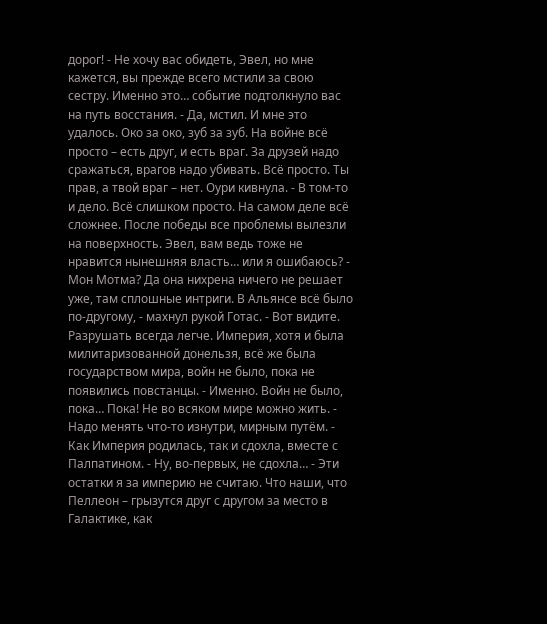дорог! - Не хочу вас обидеть, Эвел, но мне кажется, вы прежде всего мстили за свою сестру. Именно это… событие подтолкнуло вас на путь восстания. - Да, мстил. И мне это удалось. Око за око, зуб за зуб. На войне всё просто – есть друг, и есть враг. За друзей надо сражаться, врагов надо убивать. Всё просто. Ты прав, а твой враг – нет. Оури кивнула. - В том-то и дело. Всё слишком просто. На самом деле всё сложнее. После победы все проблемы вылезли на поверхность. Эвел, вам ведь тоже не нравится нынешняя власть… или я ошибаюсь? - Мон Мотма? Да она нихрена ничего не решает уже, там сплошные интриги. В Альянсе всё было по-другому, - махнул рукой Готас. - Вот видите. Разрушать всегда легче. Империя, хотя и была милитаризованной донельзя, всё же была государством мира, войн не было, пока не появились повстанцы. - Именно. Войн не было, пока… Пока! Не во всяком мире можно жить. - Надо менять что-то изнутри, мирным путём. - Как Империя родилась, так и сдохла, вместе с Палпатином. - Ну, во-первых, не сдохла… - Эти остатки я за империю не считаю. Что наши, что Пеллеон – грызутся друг с другом за место в Галактике, как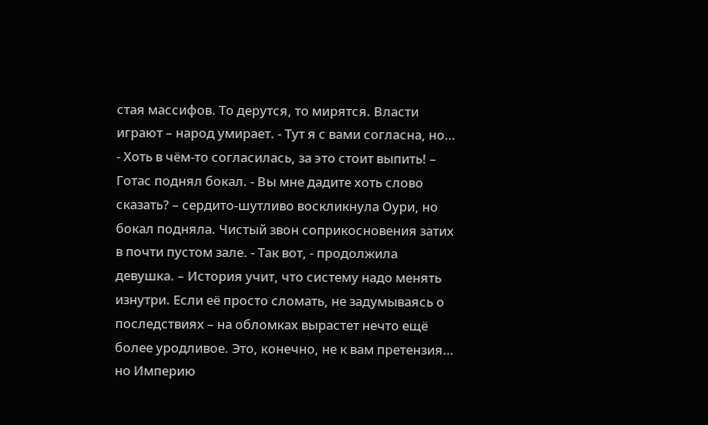стая массифов. То дерутся, то мирятся. Власти играют – народ умирает. - Тут я с вами согласна, но… - Хоть в чём-то согласилась, за это стоит выпить! – Готас поднял бокал. - Вы мне дадите хоть слово сказать? – сердито-шутливо воскликнула Оури, но бокал подняла. Чистый звон соприкосновения затих в почти пустом зале. - Так вот, - продолжила девушка. – История учит, что систему надо менять изнутри. Если её просто сломать, не задумываясь о последствиях – на обломках вырастет нечто ещё более уродливое. Это, конечно, не к вам претензия… но Империю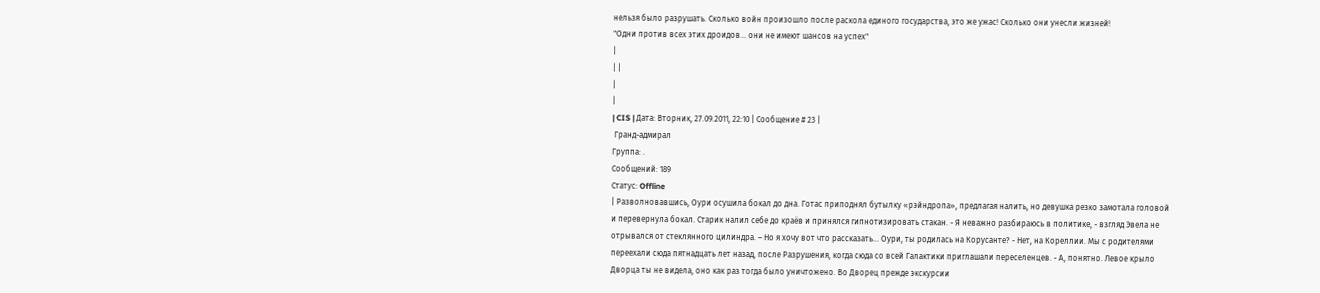нельзя было разрушать. Сколько войн произошло после раскола единого государства, это же ужас! Сколько они унесли жизней!
"Одни против всех этих дроидов… они не имеют шансов на успех"
|
| |
|
|
| CIS | Дата: Вторник, 27.09.2011, 22:10 | Сообщение # 23 |
 Гранд-адмирал
Группа: .
Сообщений: 189
Статус: Offline
| Разволновавшись, Оури осушила бокал до дна. Готас приподнял бутылку «рэйндропа», предлагая налить, но девушка резко замотала головой и перевернула бокал. Старик налил себе до краёв и принялся гипнотизировать стакан. - Я неважно разбираюсь в политике, - взгляд Эвела не отрывался от стеклянного цилиндра. – Но я хочу вот что рассказать… Оури, ты родилась на Корусанте? - Нет, на Кореллии. Мы с родителями переехали сюда пятнадцать лет назад, после Разрушения, когда сюда со всей Галактики приглашали переселенцев. - А, понятно. Левое крыло Дворца ты не видела, оно как раз тогда было уничтожено. Во Дворец прежде экскурсии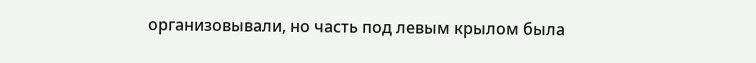организовывали, но часть под левым крылом была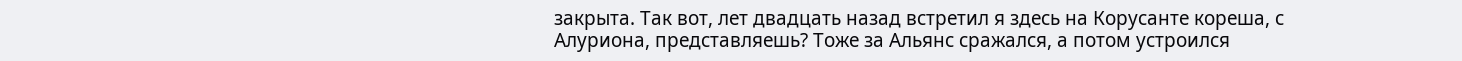закрыта. Так вот, лет двадцать назад встретил я здесь на Корусанте кореша, с Алуриона, представляешь? Тоже за Альянс сражался, а потом устроился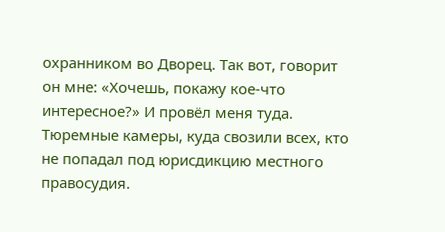охранником во Дворец. Так вот, говорит он мне: «Хочешь, покажу кое-что интересное?» И провёл меня туда. Тюремные камеры, куда свозили всех, кто не попадал под юрисдикцию местного правосудия.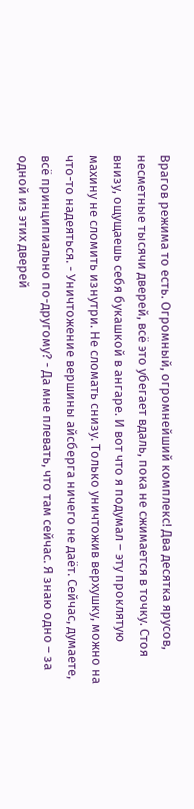Врагов режима то есть. Огромный, огромнейший комплекс! Два десятка ярусов, несметные тысячи дверей, всё это убегает вдаль, пока не сжимается в точку. Стоя внизу, ощущаешь себя букашкой в ангаре. И вот что я подумал – эту проклятую махину не сломить изнутри. Не сломать снизу. Только уничтожив верхушку, можно на что-то надеяться. - Уничтожение вершины айсберга ничего не даёт. Сейчас, думаете, всё принципиально по-другому? - Да мне плевать, что там сейчас. Я знаю одно – за одной из этих дверей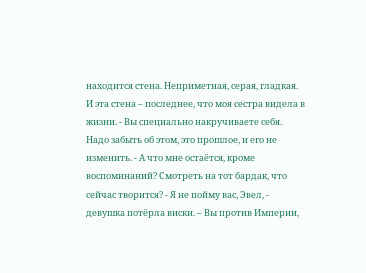находится стена. Неприметная, серая, гладкая. И эта стена – последнее, что моя сестра видела в жизни. - Вы специально накручиваете себя. Надо забыть об этом, это прошлое, и его не изменить. - А что мне остаётся, кроме воспоминаний? Смотреть на тот бардак, что сейчас творится? - Я не пойму вас, Эвел, - девушка потёрла виски. – Вы против Империи,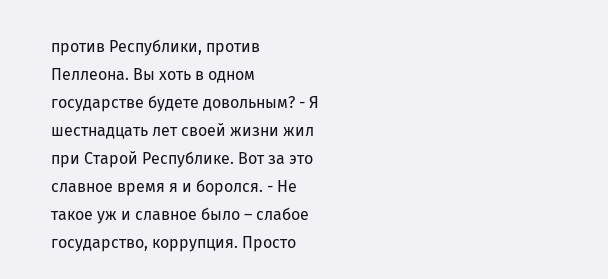против Республики, против Пеллеона. Вы хоть в одном государстве будете довольным? - Я шестнадцать лет своей жизни жил при Старой Республике. Вот за это славное время я и боролся. - Не такое уж и славное было – слабое государство, коррупция. Просто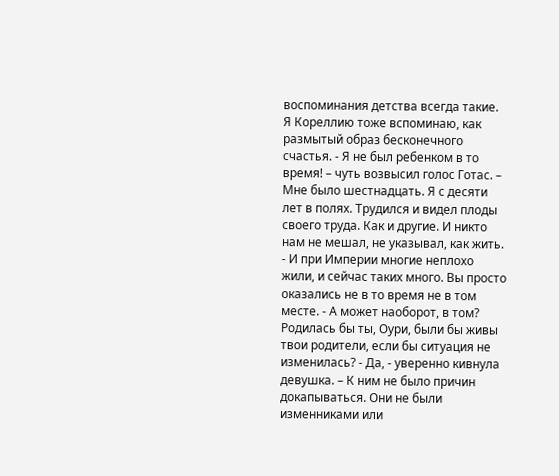воспоминания детства всегда такие. Я Кореллию тоже вспоминаю, как размытый образ бесконечного счастья. - Я не был ребенком в то время! – чуть возвысил голос Готас. – Мне было шестнадцать. Я с десяти лет в полях. Трудился и видел плоды своего труда. Как и другие. И никто нам не мешал, не указывал, как жить. - И при Империи многие неплохо жили, и сейчас таких много. Вы просто оказались не в то время не в том месте. - А может наоборот, в том? Родилась бы ты, Оури, были бы живы твои родители, если бы ситуация не изменилась? - Да, - уверенно кивнула девушка. – К ним не было причин докапываться. Они не были изменниками или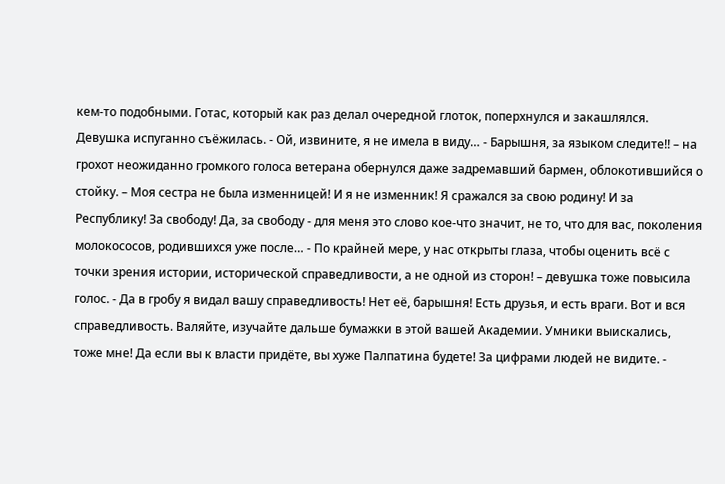кем-то подобными. Готас, который как раз делал очередной глоток, поперхнулся и закашлялся. Девушка испуганно съёжилась. - Ой, извините, я не имела в виду… - Барышня, за языком следите!! – на грохот неожиданно громкого голоса ветерана обернулся даже задремавший бармен, облокотившийся о стойку. – Моя сестра не была изменницей! И я не изменник! Я сражался за свою родину! И за Республику! За свободу! Да, за свободу - для меня это слово кое-что значит, не то, что для вас, поколения молокососов, родившихся уже после… - По крайней мере, у нас открыты глаза, чтобы оценить всё с точки зрения истории, исторической справедливости, а не одной из сторон! – девушка тоже повысила голос. - Да в гробу я видал вашу справедливость! Нет её, барышня! Есть друзья, и есть враги. Вот и вся справедливость. Валяйте, изучайте дальше бумажки в этой вашей Академии. Умники выискались, тоже мне! Да если вы к власти придёте, вы хуже Палпатина будете! За цифрами людей не видите. -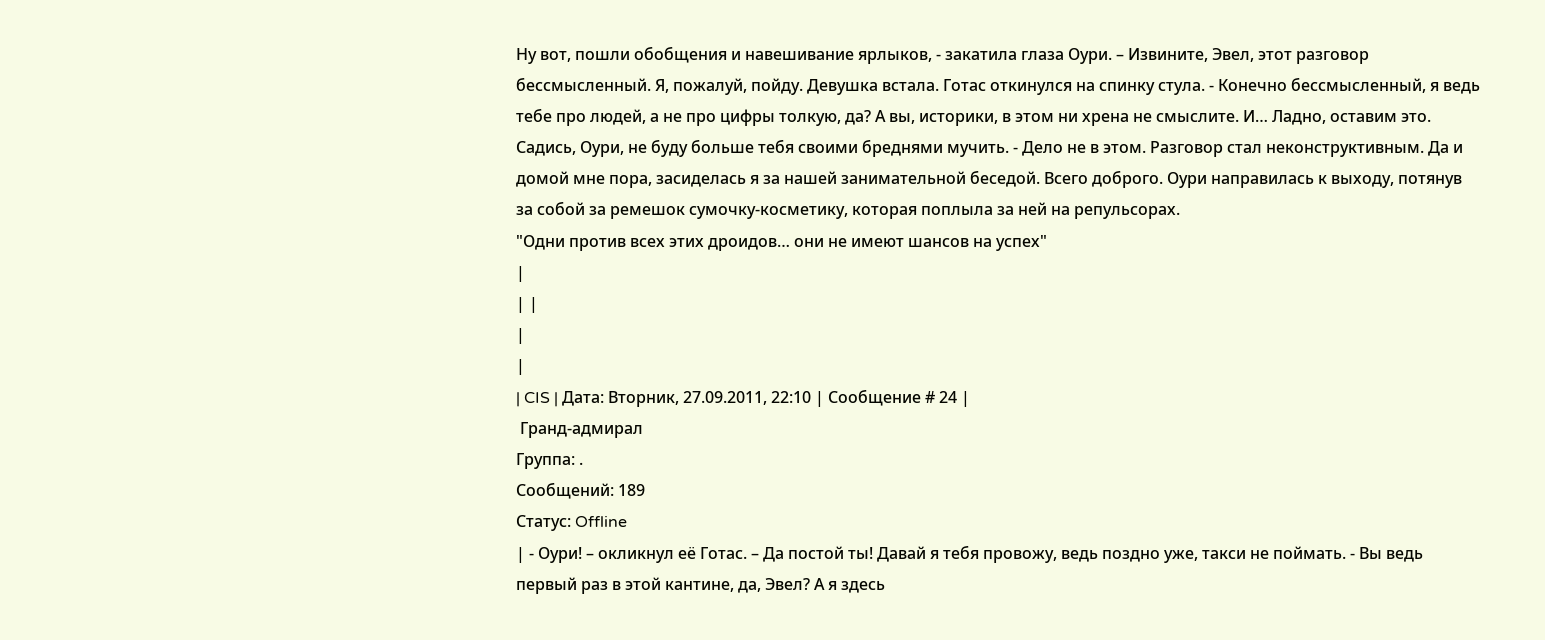Ну вот, пошли обобщения и навешивание ярлыков, - закатила глаза Оури. – Извините, Эвел, этот разговор бессмысленный. Я, пожалуй, пойду. Девушка встала. Готас откинулся на спинку стула. - Конечно бессмысленный, я ведь тебе про людей, а не про цифры толкую, да? А вы, историки, в этом ни хрена не смыслите. И… Ладно, оставим это. Садись, Оури, не буду больше тебя своими бреднями мучить. - Дело не в этом. Разговор стал неконструктивным. Да и домой мне пора, засиделась я за нашей занимательной беседой. Всего доброго. Оури направилась к выходу, потянув за собой за ремешок сумочку-косметику, которая поплыла за ней на репульсорах.
"Одни против всех этих дроидов… они не имеют шансов на успех"
|
| |
|
|
| CIS | Дата: Вторник, 27.09.2011, 22:10 | Сообщение # 24 |
 Гранд-адмирал
Группа: .
Сообщений: 189
Статус: Offline
| - Оури! – окликнул её Готас. – Да постой ты! Давай я тебя провожу, ведь поздно уже, такси не поймать. - Вы ведь первый раз в этой кантине, да, Эвел? А я здесь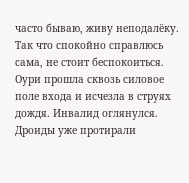часто бываю, живу неподалёку. Так что спокойно справлюсь сама, не стоит беспокоиться. Оури прошла сквозь силовое поле входа и исчезла в струях дождя. Инвалид оглянулся. Дроиды уже протирали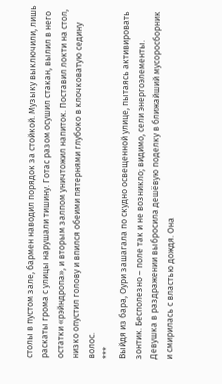столы в пустом зале, бармен наводил порядок за стойкой. Музыку выключили, лишь раскаты грома с улицы нарушали тишину. Готас разом осушил стакан, вылил в него остатки «рэйндропа», и вторым залпом уничтожил напиток. Поставил локти на стол, низко опустил голову и впился обеими пятернями глубоко в клочковатую седину волос.
***
Выйдя из бара, Оури зашагала по скудно освещенной улице, пытаясь активировать зонтик. Бесполезно – поле так и не возникло; видимо, сели энергоэлементы. Девушка в раздражении выбросила дешёвую поделку в ближайший мусоросборник и смирилась с властью дождя. Она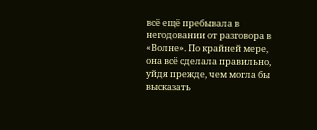всё ещё пребывала в негодовании от разговора в «Волне». По крайней мере, она всё сделала правильно, уйдя прежде, чем могла бы высказать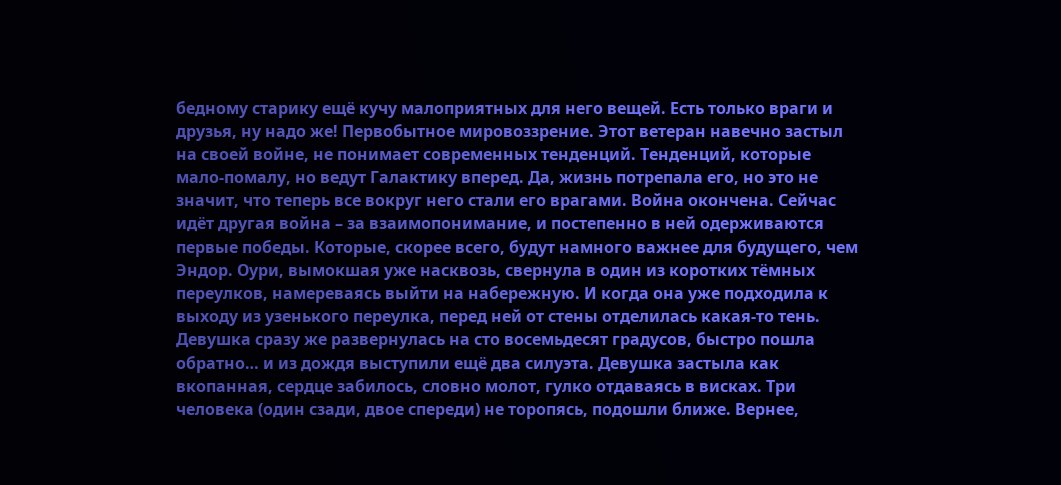бедному старику ещё кучу малоприятных для него вещей. Есть только враги и друзья, ну надо же! Первобытное мировоззрение. Этот ветеран навечно застыл на своей войне, не понимает современных тенденций. Тенденций, которые мало-помалу, но ведут Галактику вперед. Да, жизнь потрепала его, но это не значит, что теперь все вокруг него стали его врагами. Война окончена. Сейчас идёт другая война – за взаимопонимание, и постепенно в ней одерживаются первые победы. Которые, скорее всего, будут намного важнее для будущего, чем Эндор. Оури, вымокшая уже насквозь, свернула в один из коротких тёмных переулков, намереваясь выйти на набережную. И когда она уже подходила к выходу из узенького переулка, перед ней от стены отделилась какая-то тень. Девушка сразу же развернулась на сто восемьдесят градусов, быстро пошла обратно… и из дождя выступили ещё два силуэта. Девушка застыла как вкопанная, сердце забилось, словно молот, гулко отдаваясь в висках. Три человека (один сзади, двое спереди) не торопясь, подошли ближе. Вернее,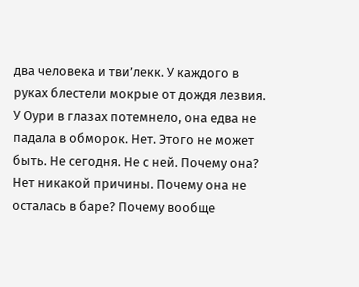два человека и тви’лекк. У каждого в руках блестели мокрые от дождя лезвия. У Оури в глазах потемнело, она едва не падала в обморок. Нет. Этого не может быть. Не сегодня. Не с ней. Почему она? Нет никакой причины. Почему она не осталась в баре? Почему вообще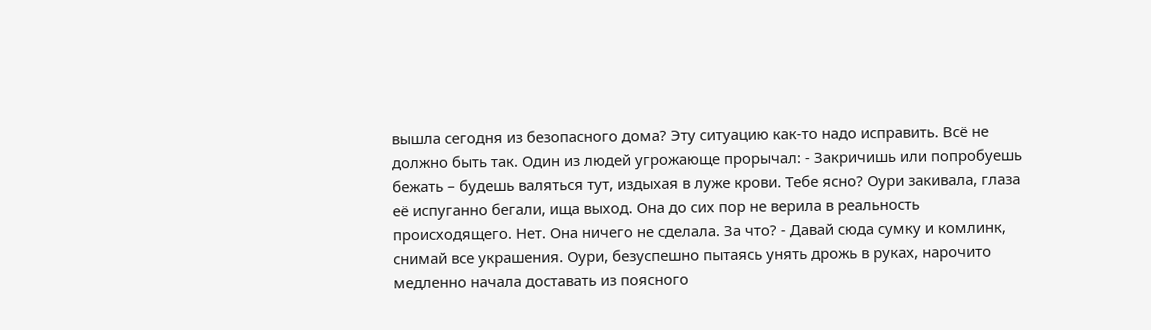вышла сегодня из безопасного дома? Эту ситуацию как-то надо исправить. Всё не должно быть так. Один из людей угрожающе прорычал: - Закричишь или попробуешь бежать – будешь валяться тут, издыхая в луже крови. Тебе ясно? Оури закивала, глаза её испуганно бегали, ища выход. Она до сих пор не верила в реальность происходящего. Нет. Она ничего не сделала. За что? - Давай сюда сумку и комлинк, снимай все украшения. Оури, безуспешно пытаясь унять дрожь в руках, нарочито медленно начала доставать из поясного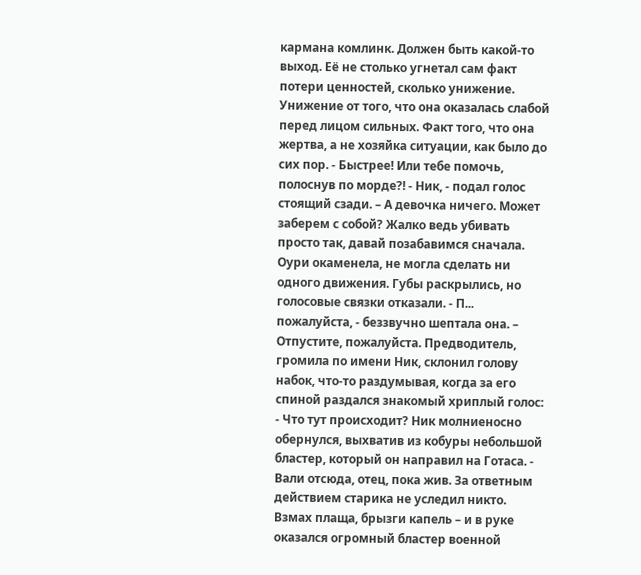кармана комлинк. Должен быть какой-то выход. Её не столько угнетал сам факт потери ценностей, сколько унижение. Унижение от того, что она оказалась слабой перед лицом сильных. Факт того, что она жертва, а не хозяйка ситуации, как было до сих пор. - Быстрее! Или тебе помочь, полоснув по морде?! - Ник, - подал голос стоящий сзади. – А девочка ничего. Может заберем с собой? Жалко ведь убивать просто так, давай позабавимся сначала. Оури окаменела, не могла сделать ни одного движения. Губы раскрылись, но голосовые связки отказали. - П... пожалуйста, - беззвучно шептала она. – Отпустите, пожалуйста. Предводитель, громила по имени Ник, склонил голову набок, что-то раздумывая, когда за его спиной раздался знакомый хриплый голос: - Что тут происходит? Ник молниеносно обернулся, выхватив из кобуры небольшой бластер, который он направил на Готаса. - Вали отсюда, отец, пока жив. За ответным действием старика не уследил никто. Взмах плаща, брызги капель – и в руке оказался огромный бластер военной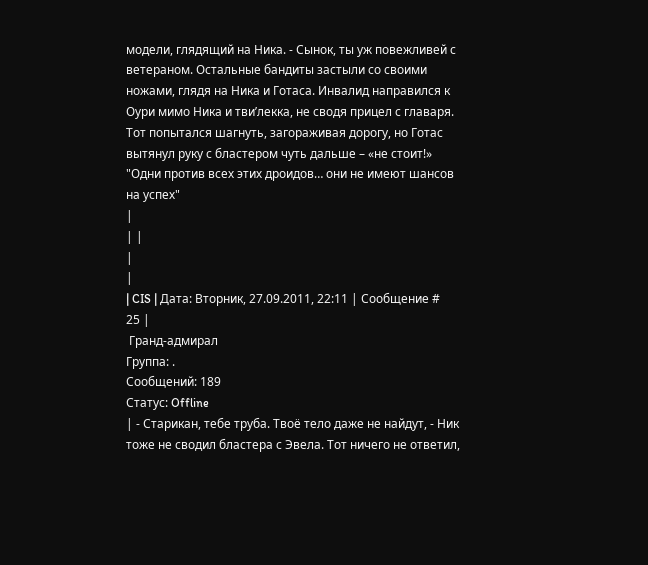модели, глядящий на Ника. - Сынок, ты уж повежливей с ветераном. Остальные бандиты застыли со своими ножами, глядя на Ника и Готаса. Инвалид направился к Оури мимо Ника и тви’лекка, не сводя прицел с главаря. Тот попытался шагнуть, загораживая дорогу, но Готас вытянул руку с бластером чуть дальше – «не стоит!»
"Одни против всех этих дроидов… они не имеют шансов на успех"
|
| |
|
|
| CIS | Дата: Вторник, 27.09.2011, 22:11 | Сообщение # 25 |
 Гранд-адмирал
Группа: .
Сообщений: 189
Статус: Offline
| - Старикан, тебе труба. Твоё тело даже не найдут, - Ник тоже не сводил бластера с Эвела. Тот ничего не ответил,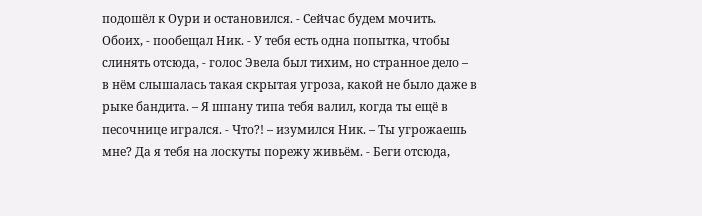подошёл к Оури и остановился. - Сейчас будем мочить. Обоих, - пообещал Ник. - У тебя есть одна попытка, чтобы слинять отсюда, - голос Эвела был тихим, но странное дело – в нём слышалась такая скрытая угроза, какой не было даже в рыке бандита. – Я шпану типа тебя валил, когда ты ещё в песочнице игрался. - Что?! – изумился Ник. – Ты угрожаешь мне? Да я тебя на лоскуты порежу живьём. - Беги отсюда,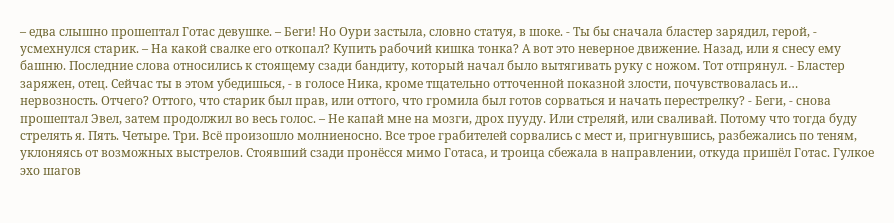– едва слышно прошептал Готас девушке. – Беги! Но Оури застыла, словно статуя, в шоке. - Ты бы сначала бластер зарядил, герой, - усмехнулся старик. – На какой свалке его откопал? Купить рабочий кишка тонка? А вот это неверное движение. Назад, или я снесу ему башню. Последние слова относились к стоящему сзади бандиту, который начал было вытягивать руку с ножом. Тот отпрянул. - Бластер заряжен, отец. Сейчас ты в этом убедишься, - в голосе Ника, кроме тщательно отточенной показной злости, почувствовалась и… нервозность. Отчего? Оттого, что старик был прав, или оттого, что громила был готов сорваться и начать перестрелку? - Беги, - снова прошептал Эвел, затем продолжил во весь голос. – Не капай мне на мозги, дрох пууду. Или стреляй, или сваливай. Потому что тогда буду стрелять я. Пять. Четыре. Три. Всё произошло молниеносно. Все трое грабителей сорвались с мест и, пригнувшись, разбежались по теням, уклоняясь от возможных выстрелов. Стоявший сзади пронёсся мимо Готаса, и троица сбежала в направлении, откуда пришёл Готас. Гулкое эхо шагов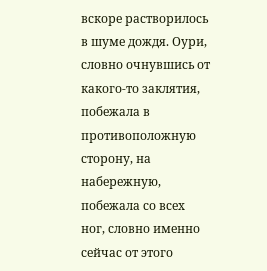вскоре растворилось в шуме дождя. Оури, словно очнувшись от какого-то заклятия, побежала в противоположную сторону, на набережную, побежала со всех ног, словно именно сейчас от этого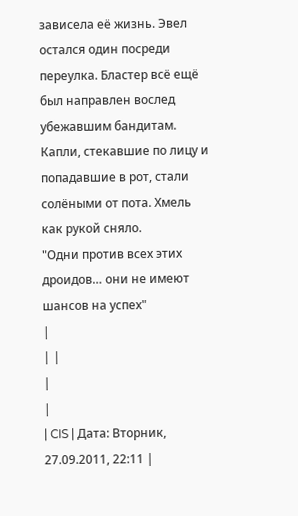зависела её жизнь. Эвел остался один посреди переулка. Бластер всё ещё был направлен вослед убежавшим бандитам. Капли, стекавшие по лицу и попадавшие в рот, стали солёными от пота. Хмель как рукой сняло.
"Одни против всех этих дроидов… они не имеют шансов на успех"
|
| |
|
|
| CIS | Дата: Вторник, 27.09.2011, 22:11 |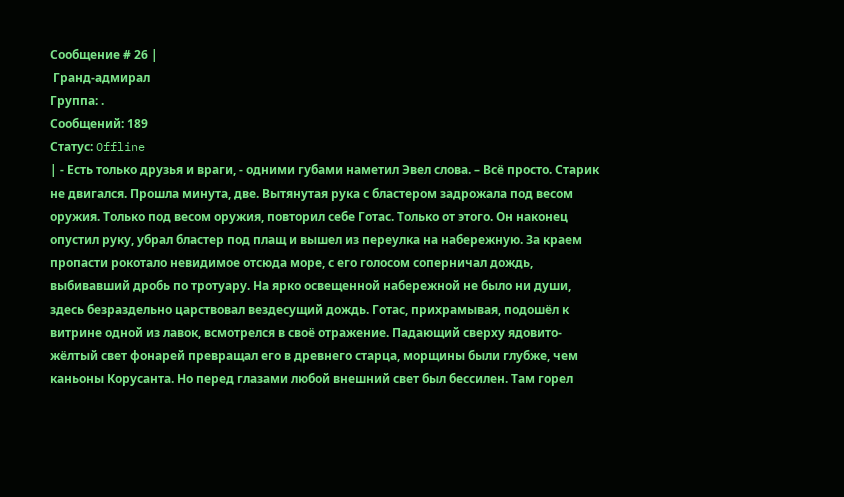Сообщение # 26 |
 Гранд-адмирал
Группа: .
Сообщений: 189
Статус: Offline
| - Есть только друзья и враги, - одними губами наметил Эвел слова. – Всё просто. Старик не двигался. Прошла минута, две. Вытянутая рука с бластером задрожала под весом оружия. Только под весом оружия, повторил себе Готас. Только от этого. Он наконец опустил руку, убрал бластер под плащ и вышел из переулка на набережную. За краем пропасти рокотало невидимое отсюда море, с его голосом соперничал дождь, выбивавший дробь по тротуару. На ярко освещенной набережной не было ни души, здесь безраздельно царствовал вездесущий дождь. Готас, прихрамывая, подошёл к витрине одной из лавок, всмотрелся в своё отражение. Падающий сверху ядовито-жёлтый свет фонарей превращал его в древнего старца, морщины были глубже, чем каньоны Корусанта. Но перед глазами любой внешний свет был бессилен. Там горел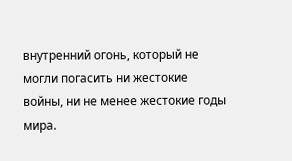внутренний огонь, который не могли погасить ни жестокие войны, ни не менее жестокие годы мира.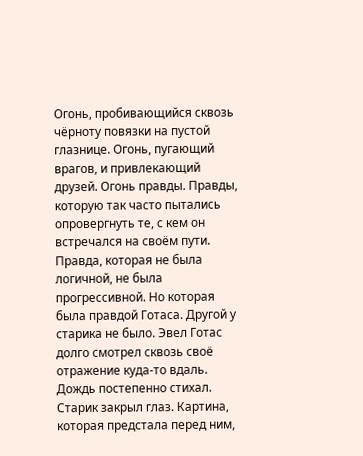Огонь, пробивающийся сквозь чёрноту повязки на пустой глазнице. Огонь, пугающий врагов, и привлекающий друзей. Огонь правды. Правды, которую так часто пытались опровергнуть те, с кем он встречался на своём пути. Правда, которая не была логичной, не была прогрессивной. Но которая была правдой Готаса. Другой у старика не было. Эвел Готас долго смотрел сквозь своё отражение куда-то вдаль. Дождь постепенно стихал. Старик закрыл глаз. Картина, которая предстала перед ним,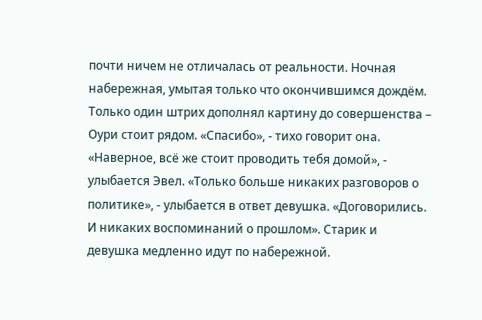почти ничем не отличалась от реальности. Ночная набережная, умытая только что окончившимся дождём. Только один штрих дополнял картину до совершенства – Оури стоит рядом. «Спасибо», - тихо говорит она. «Наверное, всё же стоит проводить тебя домой», - улыбается Эвел. «Только больше никаких разговоров о политике», - улыбается в ответ девушка. «Договорились. И никаких воспоминаний о прошлом». Старик и девушка медленно идут по набережной.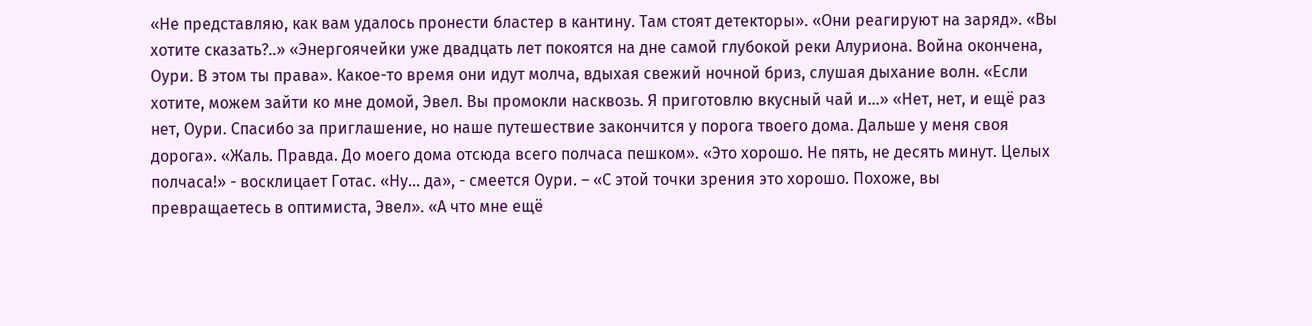«Не представляю, как вам удалось пронести бластер в кантину. Там стоят детекторы». «Они реагируют на заряд». «Вы хотите сказать?..» «Энергоячейки уже двадцать лет покоятся на дне самой глубокой реки Алуриона. Война окончена, Оури. В этом ты права». Какое-то время они идут молча, вдыхая свежий ночной бриз, слушая дыхание волн. «Если хотите, можем зайти ко мне домой, Эвел. Вы промокли насквозь. Я приготовлю вкусный чай и…» «Нет, нет, и ещё раз нет, Оури. Спасибо за приглашение, но наше путешествие закончится у порога твоего дома. Дальше у меня своя дорога». «Жаль. Правда. До моего дома отсюда всего полчаса пешком». «Это хорошо. Не пять, не десять минут. Целых полчаса!» - восклицает Готас. «Ну… да», - смеется Оури. – «С этой точки зрения это хорошо. Похоже, вы превращаетесь в оптимиста, Эвел». «А что мне ещё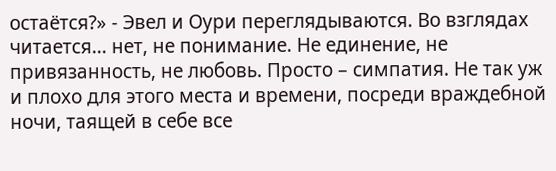остаётся?» - Эвел и Оури переглядываются. Во взглядах читается… нет, не понимание. Не единение, не привязанность, не любовь. Просто – симпатия. Не так уж и плохо для этого места и времени, посреди враждебной ночи, таящей в себе все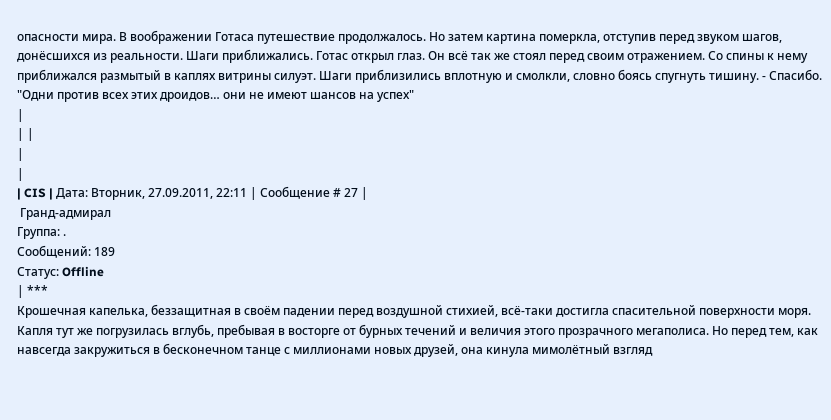опасности мира. В воображении Готаса путешествие продолжалось. Но затем картина померкла, отступив перед звуком шагов, донёсшихся из реальности. Шаги приближались. Готас открыл глаз. Он всё так же стоял перед своим отражением. Со спины к нему приближался размытый в каплях витрины силуэт. Шаги приблизились вплотную и смолкли, словно боясь спугнуть тишину. - Спасибо.
"Одни против всех этих дроидов… они не имеют шансов на успех"
|
| |
|
|
| CIS | Дата: Вторник, 27.09.2011, 22:11 | Сообщение # 27 |
 Гранд-адмирал
Группа: .
Сообщений: 189
Статус: Offline
| ***
Крошечная капелька, беззащитная в своём падении перед воздушной стихией, всё-таки достигла спасительной поверхности моря. Капля тут же погрузилась вглубь, пребывая в восторге от бурных течений и величия этого прозрачного мегаполиса. Но перед тем, как навсегда закружиться в бесконечном танце с миллионами новых друзей, она кинула мимолётный взгляд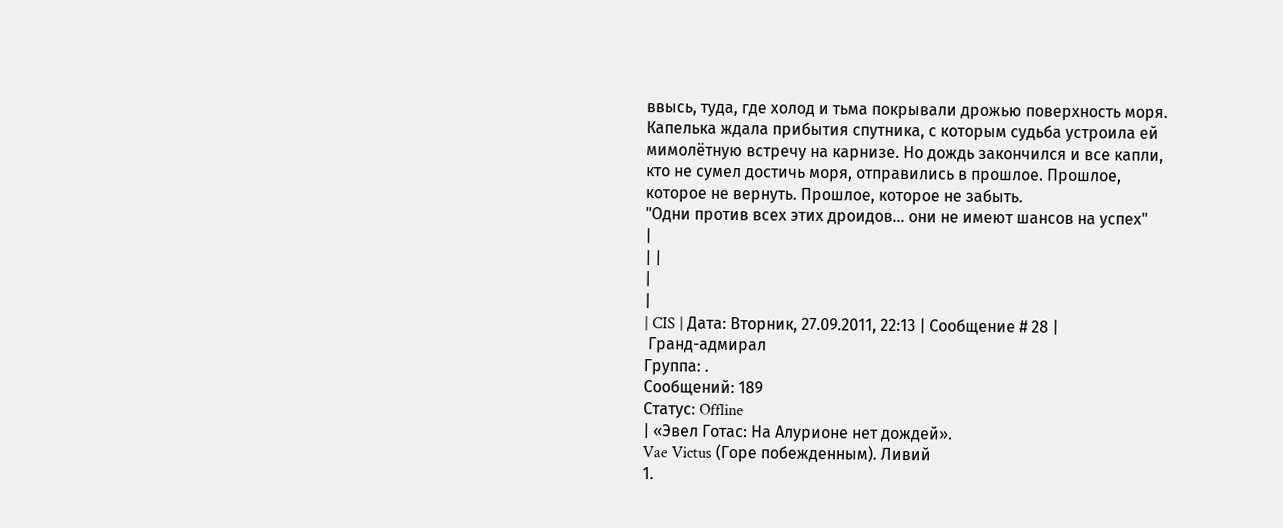ввысь, туда, где холод и тьма покрывали дрожью поверхность моря. Капелька ждала прибытия спутника, с которым судьба устроила ей мимолётную встречу на карнизе. Но дождь закончился и все капли, кто не сумел достичь моря, отправились в прошлое. Прошлое, которое не вернуть. Прошлое, которое не забыть.
"Одни против всех этих дроидов… они не имеют шансов на успех"
|
| |
|
|
| CIS | Дата: Вторник, 27.09.2011, 22:13 | Сообщение # 28 |
 Гранд-адмирал
Группа: .
Сообщений: 189
Статус: Offline
| «Эвел Готас: На Алурионе нет дождей».
Vae Victus (Горе побежденным). Ливий
1.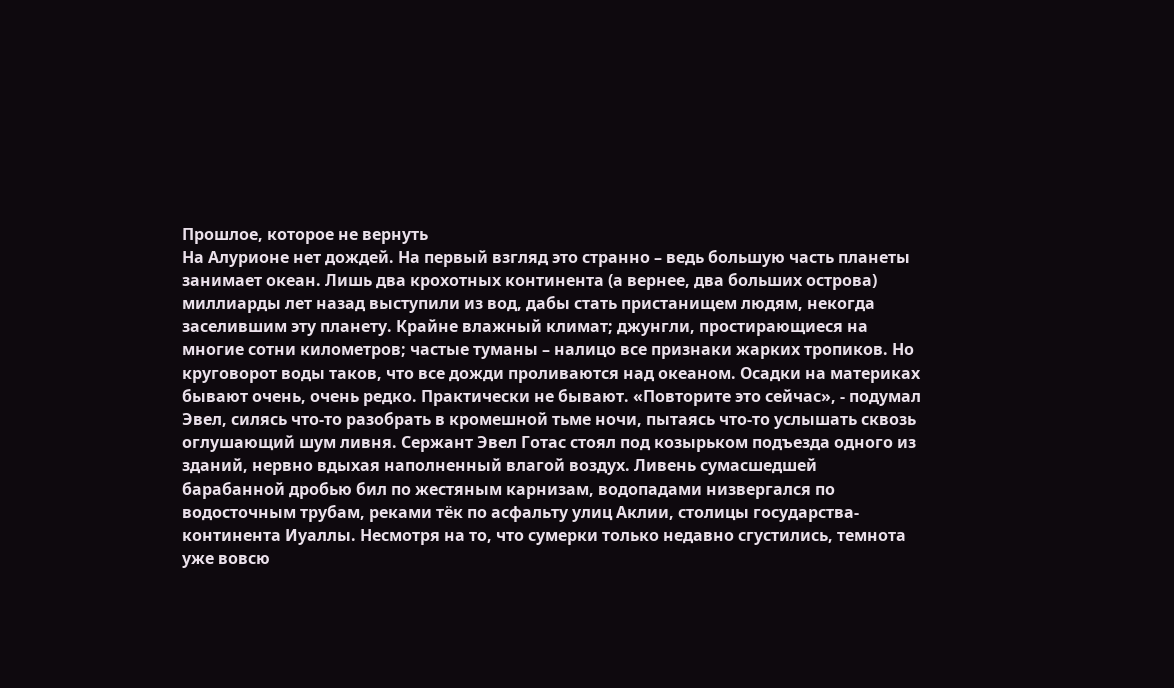Прошлое, которое не вернуть
На Алурионе нет дождей. На первый взгляд это странно – ведь большую часть планеты занимает океан. Лишь два крохотных континента (а вернее, два больших острова) миллиарды лет назад выступили из вод, дабы стать пристанищем людям, некогда заселившим эту планету. Крайне влажный климат; джунгли, простирающиеся на многие сотни километров; частые туманы – налицо все признаки жарких тропиков. Но круговорот воды таков, что все дожди проливаются над океаном. Осадки на материках бывают очень, очень редко. Практически не бывают. «Повторите это сейчас», - подумал Эвел, силясь что-то разобрать в кромешной тьме ночи, пытаясь что-то услышать сквозь оглушающий шум ливня. Сержант Эвел Готас стоял под козырьком подъезда одного из зданий, нервно вдыхая наполненный влагой воздух. Ливень сумасшедшей барабанной дробью бил по жестяным карнизам, водопадами низвергался по водосточным трубам, реками тёк по асфальту улиц Аклии, столицы государства-континента Иуаллы. Несмотря на то, что сумерки только недавно сгустились, темнота уже вовсю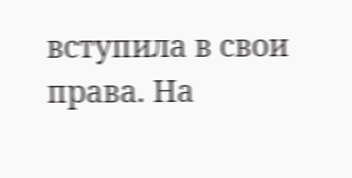вступила в свои права. На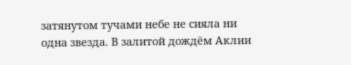затянутом тучами небе не сияла ни одна звезда. В залитой дождём Аклии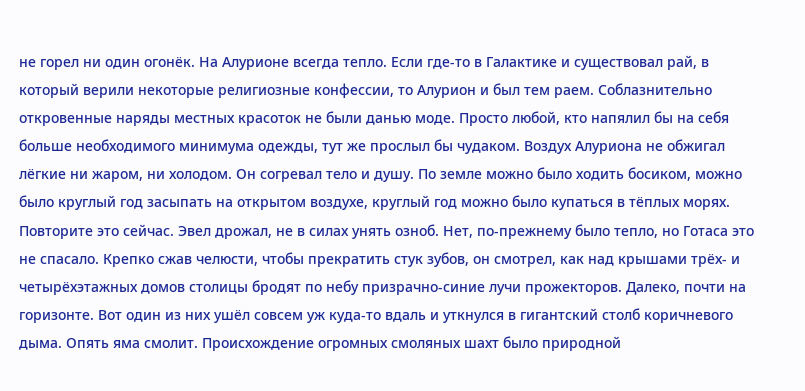не горел ни один огонёк. На Алурионе всегда тепло. Если где-то в Галактике и существовал рай, в который верили некоторые религиозные конфессии, то Алурион и был тем раем. Соблазнительно откровенные наряды местных красоток не были данью моде. Просто любой, кто напялил бы на себя больше необходимого минимума одежды, тут же прослыл бы чудаком. Воздух Алуриона не обжигал лёгкие ни жаром, ни холодом. Он согревал тело и душу. По земле можно было ходить босиком, можно было круглый год засыпать на открытом воздухе, круглый год можно было купаться в тёплых морях. Повторите это сейчас. Эвел дрожал, не в силах унять озноб. Нет, по-прежнему было тепло, но Готаса это не спасало. Крепко сжав челюсти, чтобы прекратить стук зубов, он смотрел, как над крышами трёх- и четырёхэтажных домов столицы бродят по небу призрачно-синие лучи прожекторов. Далеко, почти на горизонте. Вот один из них ушёл совсем уж куда-то вдаль и уткнулся в гигантский столб коричневого дыма. Опять яма смолит. Происхождение огромных смоляных шахт было природной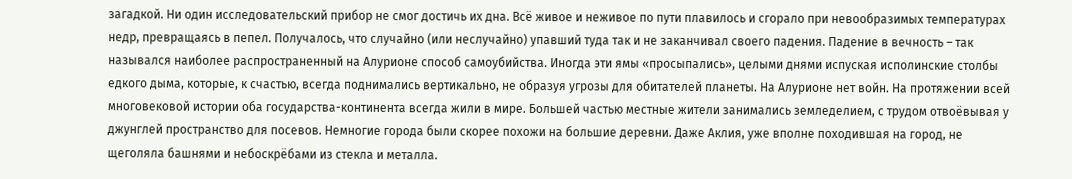загадкой. Ни один исследовательский прибор не смог достичь их дна. Всё живое и неживое по пути плавилось и сгорало при невообразимых температурах недр, превращаясь в пепел. Получалось, что случайно (или неслучайно) упавший туда так и не заканчивал своего падения. Падение в вечность – так назывался наиболее распространенный на Алурионе способ самоубийства. Иногда эти ямы «просыпались», целыми днями испуская исполинские столбы едкого дыма, которые, к счастью, всегда поднимались вертикально, не образуя угрозы для обитателей планеты. На Алурионе нет войн. На протяжении всей многовековой истории оба государства-континента всегда жили в мире. Большей частью местные жители занимались земледелием, с трудом отвоёвывая у джунглей пространство для посевов. Немногие города были скорее похожи на большие деревни. Даже Аклия, уже вполне походившая на город, не щеголяла башнями и небоскрёбами из стекла и металла.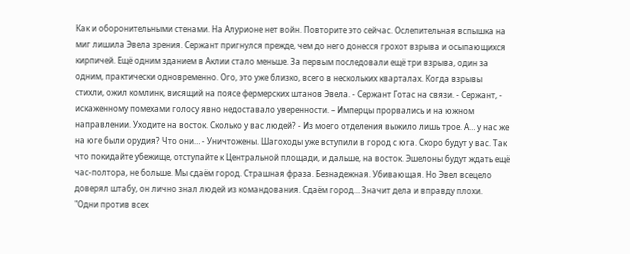Как и оборонительными стенами. На Алурионе нет войн. Повторите это сейчас. Ослепительная вспышка на миг лишила Эвела зрения. Сержант пригнулся прежде, чем до него донесся грохот взрыва и осыпающихся кирпичей. Ещё одним зданием в Аклии стало меньше. За первым последовали ещё три взрыва, один за одним, практически одновременно. Ого, это уже близко, всего в нескольких кварталах. Когда взрывы стихли, ожил комлинк, висящий на поясе фермерских штанов Эвела. - Сержант Готас на связи. - Сержант, - искаженному помехами голосу явно недоставало уверенности. – Имперцы прорвались и на южном направлении. Уходите на восток. Сколько у вас людей? - Из моего отделения выжило лишь трое. А… у нас же на юге были орудия? Что они… - Уничтожены. Шагоходы уже вступили в город с юга. Скоро будут у вас. Так что покидайте убежище, отступайте к Центральной площади, и дальше, на восток. Эшелоны будут ждать ещё час-полтора, не больше. Мы сдаём город. Страшная фраза. Безнадежная. Убивающая. Но Эвел всецело доверял штабу, он лично знал людей из командования. Сдаём город… Значит дела и вправду плохи.
"Одни против всех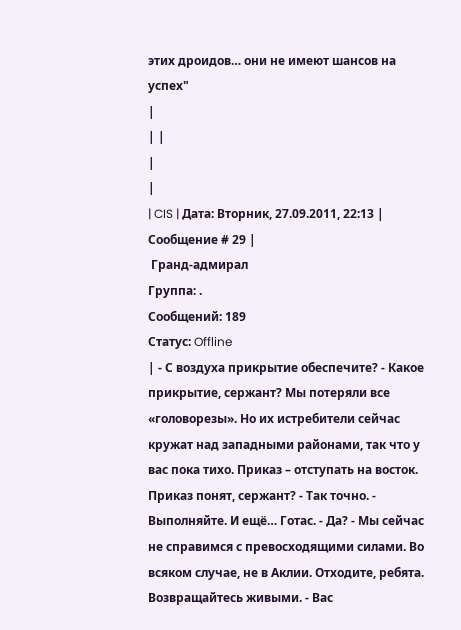этих дроидов… они не имеют шансов на успех"
|
| |
|
|
| CIS | Дата: Вторник, 27.09.2011, 22:13 | Сообщение # 29 |
 Гранд-адмирал
Группа: .
Сообщений: 189
Статус: Offline
| - С воздуха прикрытие обеспечите? - Какое прикрытие, сержант? Мы потеряли все «головорезы». Но их истребители сейчас кружат над западными районами, так что у вас пока тихо. Приказ – отступать на восток. Приказ понят, сержант? - Так точно. - Выполняйте. И ещё… Готас. - Да? - Мы сейчас не справимся с превосходящими силами. Во всяком случае, не в Аклии. Отходите, ребята. Возвращайтесь живыми. - Вас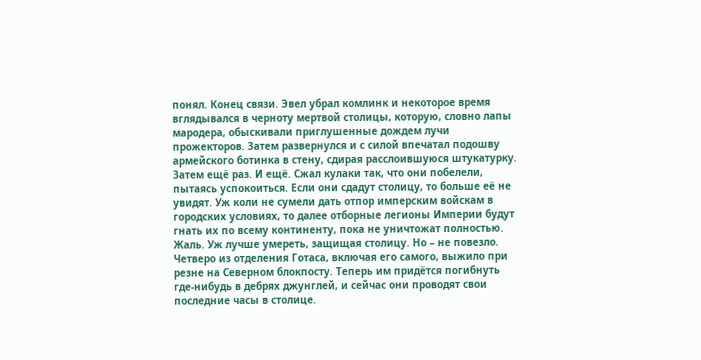понял. Конец связи. Эвел убрал комлинк и некоторое время вглядывался в черноту мертвой столицы, которую, словно лапы мародера, обыскивали приглушенные дождем лучи прожекторов. Затем развернулся и с силой впечатал подошву армейского ботинка в стену, сдирая расслоившуюся штукатурку. Затем ещё раз. И ещё. Сжал кулаки так, что они побелели, пытаясь успокоиться. Если они сдадут столицу, то больше её не увидят. Уж коли не сумели дать отпор имперским войскам в городских условиях, то далее отборные легионы Империи будут гнать их по всему континенту, пока не уничтожат полностью. Жаль. Уж лучше умереть, защищая столицу. Но – не повезло. Четверо из отделения Готаса, включая его самого, выжило при резне на Северном блокпосту. Теперь им придётся погибнуть где-нибудь в дебрях джунглей, и сейчас они проводят свои последние часы в столице.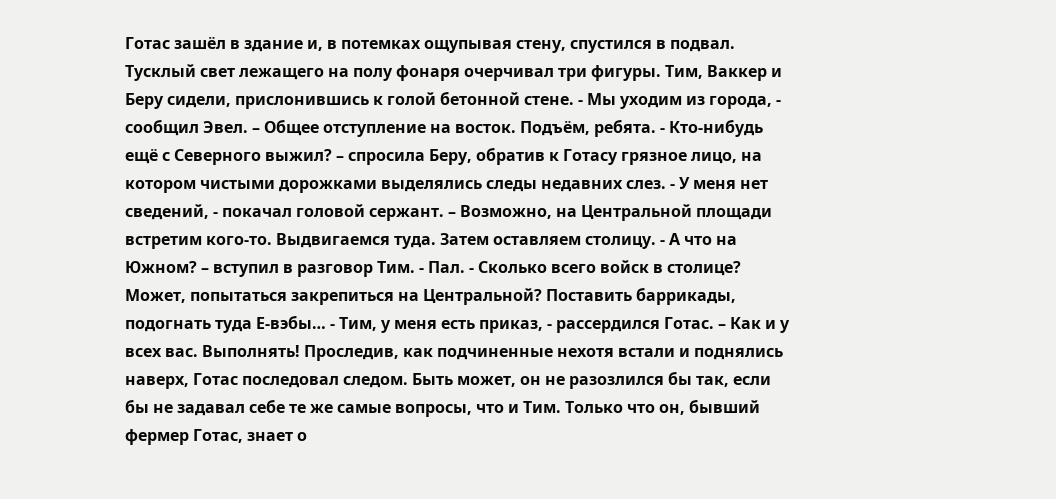Готас зашёл в здание и, в потемках ощупывая стену, спустился в подвал. Тусклый свет лежащего на полу фонаря очерчивал три фигуры. Тим, Ваккер и Беру сидели, прислонившись к голой бетонной стене. - Мы уходим из города, - сообщил Эвел. – Общее отступление на восток. Подъём, ребята. - Кто-нибудь ещё с Северного выжил? – спросила Беру, обратив к Готасу грязное лицо, на котором чистыми дорожками выделялись следы недавних слез. - У меня нет сведений, - покачал головой сержант. – Возможно, на Центральной площади встретим кого-то. Выдвигаемся туда. Затем оставляем столицу. - А что на Южном? – вступил в разговор Тим. - Пал. - Сколько всего войск в столице? Может, попытаться закрепиться на Центральной? Поставить баррикады, подогнать туда Е-вэбы… - Тим, у меня есть приказ, - рассердился Готас. – Как и у всех вас. Выполнять! Проследив, как подчиненные нехотя встали и поднялись наверх, Готас последовал следом. Быть может, он не разозлился бы так, если бы не задавал себе те же самые вопросы, что и Тим. Только что он, бывший фермер Готас, знает о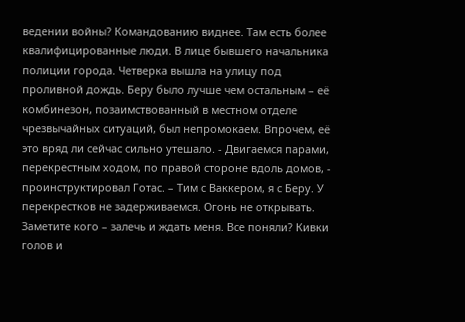ведении войны? Командованию виднее. Там есть более квалифицированные люди. В лице бывшего начальника полиции города. Четверка вышла на улицу под проливной дождь. Беру было лучше чем остальным – её комбинезон, позаимствованный в местном отделе чрезвычайных ситуаций, был непромокаем. Впрочем, её это вряд ли сейчас сильно утешало. - Двигаемся парами, перекрестным ходом, по правой стороне вдоль домов, - проинструктировал Готас. – Тим с Ваккером, я с Беру. У перекрестков не задерживаемся. Огонь не открывать. Заметите кого – залечь и ждать меня. Все поняли? Кивки голов и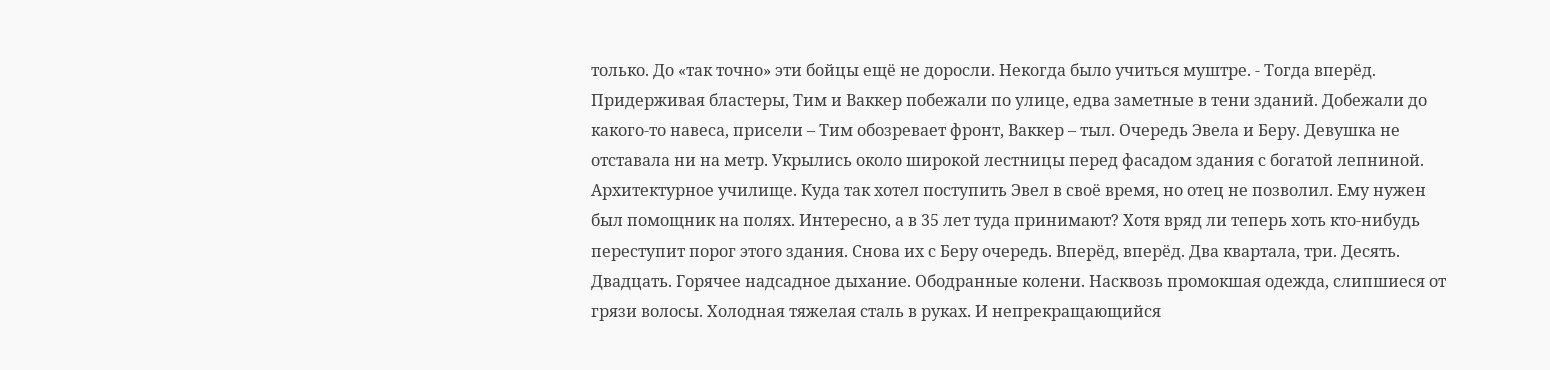только. До «так точно» эти бойцы ещё не доросли. Некогда было учиться муштре. - Тогда вперёд. Придерживая бластеры, Тим и Ваккер побежали по улице, едва заметные в тени зданий. Добежали до какого-то навеса, присели – Тим обозревает фронт, Ваккер – тыл. Очередь Эвела и Беру. Девушка не отставала ни на метр. Укрылись около широкой лестницы перед фасадом здания с богатой лепниной. Архитектурное училище. Куда так хотел поступить Эвел в своё время, но отец не позволил. Ему нужен был помощник на полях. Интересно, а в 35 лет туда принимают? Хотя вряд ли теперь хоть кто-нибудь переступит порог этого здания. Снова их с Беру очередь. Вперёд, вперёд. Два квартала, три. Десять. Двадцать. Горячее надсадное дыхание. Ободранные колени. Насквозь промокшая одежда, слипшиеся от грязи волосы. Холодная тяжелая сталь в руках. И непрекращающийся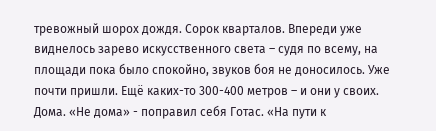тревожный шорох дождя. Сорок кварталов. Впереди уже виднелось зарево искусственного света – судя по всему, на площади пока было спокойно, звуков боя не доносилось. Уже почти пришли. Ещё каких-то 300-400 метров – и они у своих. Дома. «Не дома» - поправил себя Готас. «На пути к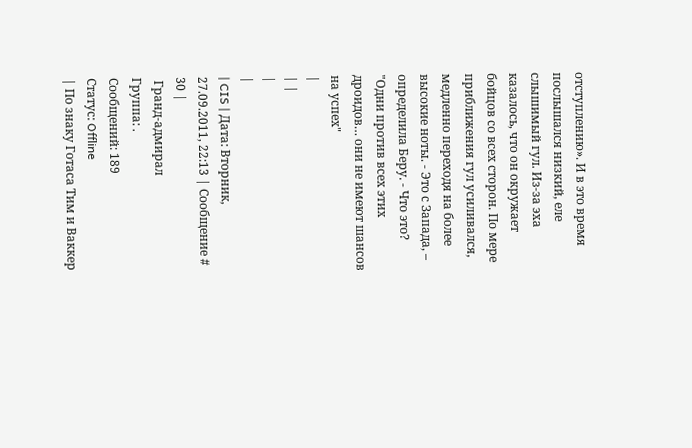отступлению». И в это время послышался низкий, еле слышимый гул. Из-за эха казалось, что он окружает бойцов со всех сторон. По мере приближения гул усиливался, медленно переходя на более высокие ноты. - Это с Запада, – определила Беру. - Что это?
"Одни против всех этих дроидов… они не имеют шансов на успех"
|
| |
|
|
| CIS | Дата: Вторник, 27.09.2011, 22:13 | Сообщение # 30 |
 Гранд-адмирал
Группа: .
Сообщений: 189
Статус: Offline
| По знаку Готаса Тим и Ваккер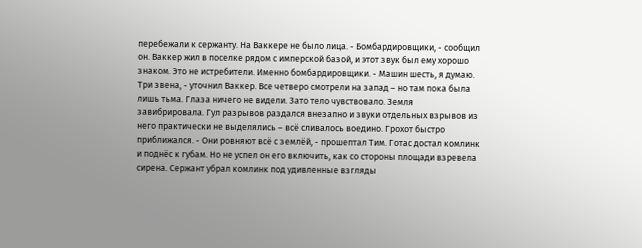перебежали к сержанту. На Ваккере не было лица. - Бомбардировщики, - сообщил он. Ваккер жил в поселке рядом с имперской базой, и этот звук был ему хорошо знаком. Это не истребители. Именно бомбардировщики. - Машин шесть, я думаю. Три звена, - уточнил Ваккер. Все четверо смотрели на запад – но там пока была лишь тьма. Глаза ничего не видели. Зато тело чувствовало. Земля завибрировала. Гул разрывов раздался внезапно и звуки отдельных взрывов из него практически не выделялись – всё сливалось воедино. Грохот быстро приближался. - Они ровняют всё с землёй, - прошептал Тим. Готас достал комлинк и поднёс к губам. Но не успел он его включить, как со стороны площади взревела сирена. Сержант убрал комлинк под удивленные взгляды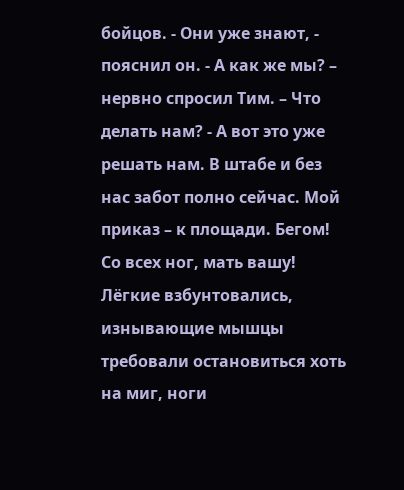бойцов. - Они уже знают, - пояснил он. - А как же мы? – нервно спросил Тим. – Что делать нам? - А вот это уже решать нам. В штабе и без нас забот полно сейчас. Мой приказ – к площади. Бегом! Со всех ног, мать вашу! Лёгкие взбунтовались, изнывающие мышцы требовали остановиться хоть на миг, ноги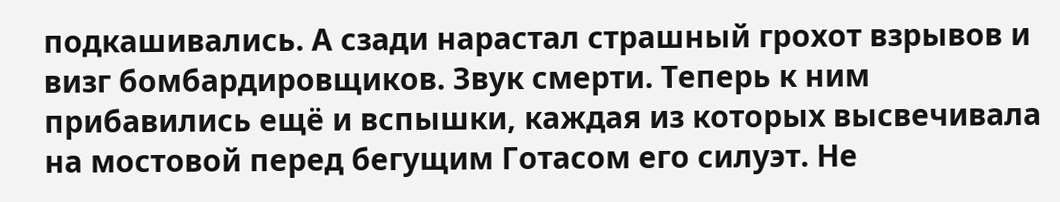подкашивались. А сзади нарастал страшный грохот взрывов и визг бомбардировщиков. Звук смерти. Теперь к ним прибавились ещё и вспышки, каждая из которых высвечивала на мостовой перед бегущим Готасом его силуэт. Не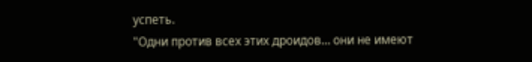успеть.
"Одни против всех этих дроидов… они не имеют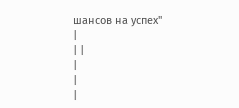шансов на успех"
|
| |
|
|
|